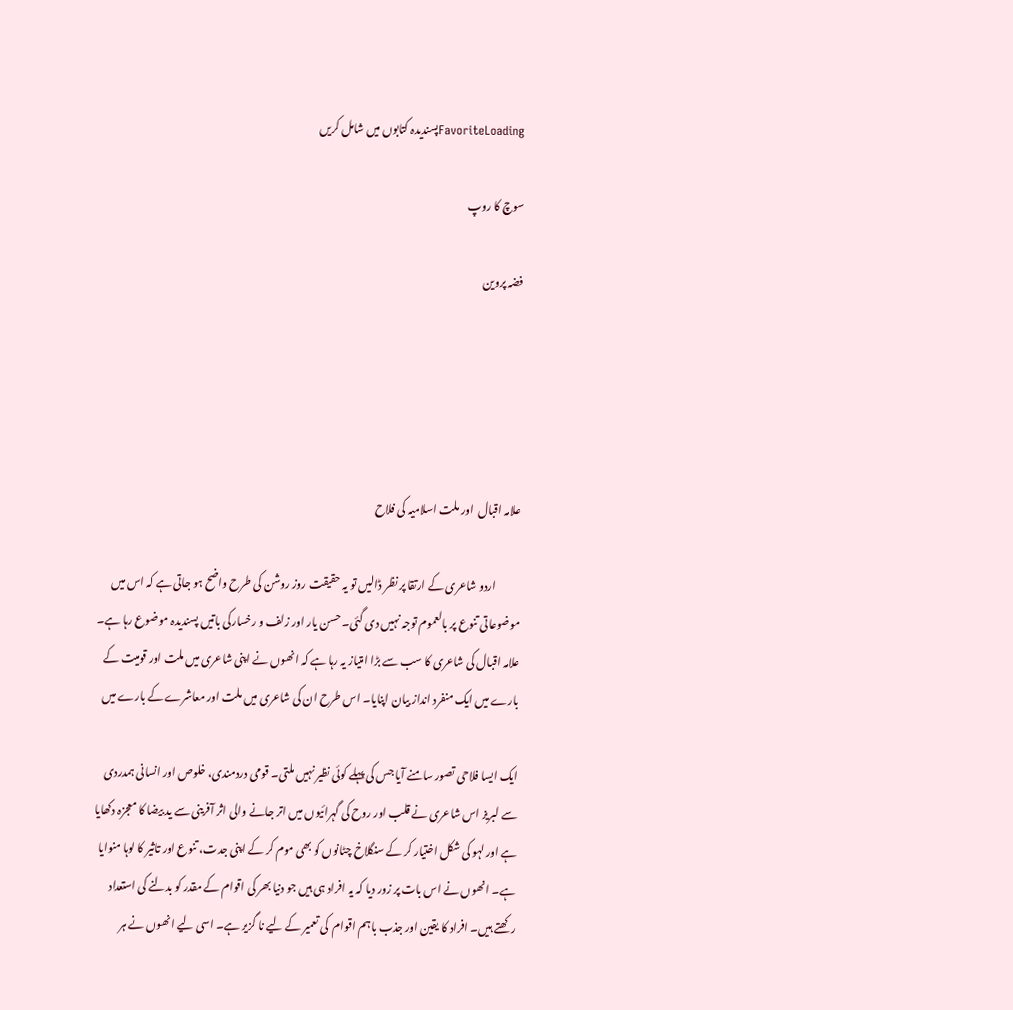FavoriteLoadingپسندیدہ کتابوں میں شامل کریں

سوچ کا روپ

فضہ پروین





علامہ اقبال  اور ملت اسلامیہ کی فلاح

           اردو شاعری کے ارتقا پر نظر ڈالیں تو یہ حقیقت روز روشن کی طرح واضح ہو جاتی ہے کہ اس میں موضوعاتی تنوع پر بالعموم توجہ نہیں دی گئی۔ حسن یار اور زلف و رخسارکی باتیں پسندیدہ موضوع رہا ہے۔ علامہ اقبال کی شاعری کا سب سے بڑا امتیاز یہ رہا ہے کہ انھوں نے اپنی شاعری میں ملت اور قومیت کے بارے میں ایک منفرد انداز بیان اپنایا۔ اس طرح ان کی شاعری میں ملت اور معاشرے کے بارے میں

ایک ایسا فلاحی تصور سامنے آیا جس کی پہلے کوئی نظیر نہیں ملتی۔ قومی دردمندی، خلوص اور انسانی ہمدردی سے لبریز اس شاعری نے قلب اور روح کی گہرائیوں میں اتر جانے والی اثر آفرینی سے ید بیضا کا معجزہ دکھایا ہے اور لہو کی شکل اختیار کر کے سنگلاخ چٹانوں کو بھی موم کر کے اپنی جدت، تنوع اور تاثیر کا لوہا منوایا ہے۔ انھوں نے اس بات پر زور دیا کہ یہ افراد ہی ہیں جو دنیا بھر کی اقوام کے مقدر کو بدلنے کی استعداد رکھتے ہیں۔ افراد کا یقین اور جذب باہم اقوام  کی تعمیر کے لیے نا گزیر ہے۔ اسی لیے انھوں نے ہر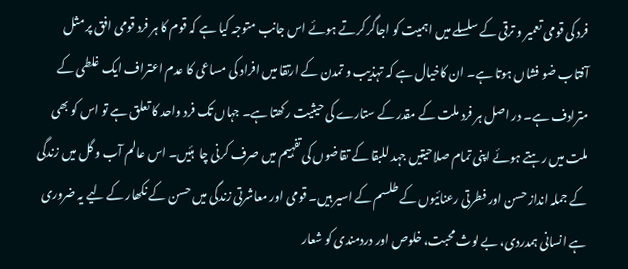فرد کی قومی تعمیر و ترقی کے سلسلے میں اہمیت کو اجاگر کرتے ہوئے اس جانب متوجہ کیا ہے کہ قوم کا ہر فرد قومی افق پر مثل آفتاب ضو فشاں ہوتا ہے۔ ان کاخیال ہے کہ تہذیب و تمدن کے ارتقا میں افراد کی مساعی کا عدم اعتراف ایک غلطی کے مترادف ہے۔ در اصل ہر فرد ملت کے مقدر کے ستارے کی حیثیت رکھتا ہے۔ جہاں تک فرد واحد کا تعلق ہے تو اس کو بھی ملت میں رہتے ہوئے اپنی تمام صلاحیتیں جہد للبقا کے تقاضوں کی تفہیم میں صرف کرنی چا  ہئیں۔ اس عالم آب و گل میں زندگی کے جملہ انداز حسن اور فطرتی رعنائیوں کے طلسم کے اسیر ہیں۔ قومی اور معاشرتی زندگی میں حسن کے نکھار کے لیے یہ ضروری ہے انسانی ہمدردی، بے لوث محبت، خلوص اور دردمندی کو شعار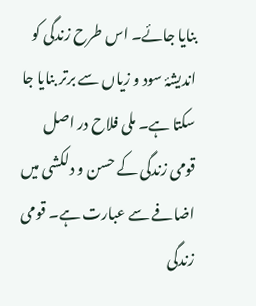بنایا جائے۔ اس طرح زندگی کو اندیشۂ سود و زیاں سے برتر بنایا جا سکتا ہے۔ ملی فلاح در اصل قومی زندگی کے حسن و دلکشی میں اضافے سے عبارت ہے۔ قومی زندگی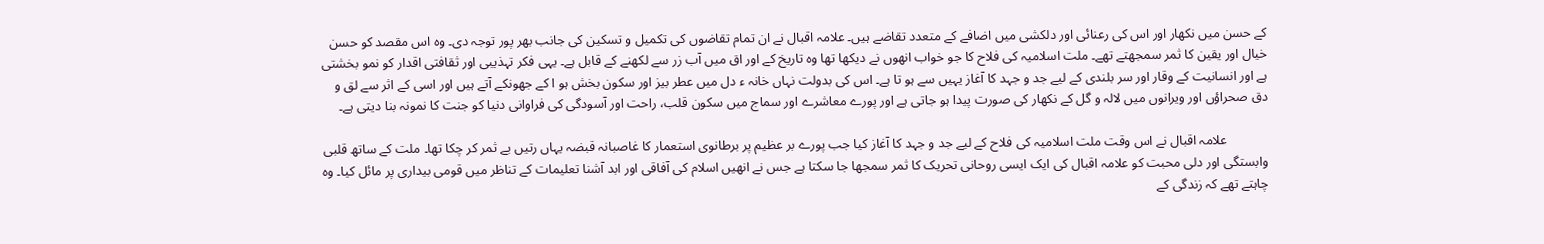کے حسن میں نکھار اور اس کی رعنائی اور دلکشی میں اضافے کے متعدد تقاضے ہیں۔ علامہ اقبال نے ان تمام تقاضوں کی تکمیل و تسکین کی جانب بھر پور توجہ دی۔ وہ اس مقصد کو حسن خیال اور یقین کا ثمر سمجھتے تھے۔ ملت اسلامیہ کی فلاح کا جو خواب انھوں نے دیکھا تھا وہ تاریخ کے اور اق میں آب زر سے لکھنے کے قابل ہے۔ یہی فکر تہذیبی اور ثقافتی اقدار کو نمو بخشتی ہے اور انسانیت کے وقار اور سر بلندی کے لیے جد و جہد کا آغاز یہیں سے ہو تا ہے۔ اس کی بدولت نہاں خانہ ء دل میں عطر بیز اور سکون بخش ہو ا کے جھونکے آتے ہیں اور اسی کے اثر سے لق و دق صحراؤں اور ویرانوں میں لالہ و گل کے نکھار کی صورت پیدا ہو جاتی ہے اور پورے معاشرے اور سماج میں سکون قلب، راحت اور آسودگی کی فراوانی دنیا کو جنت کا نمونہ بنا دیتی ہے۔

            علامہ اقبال نے اس وقت ملت اسلامیہ کی فلاح کے لیے جد و جہد کا آغاز کیا جب پورے بر عظیم پر برطانوی استعمار کا غاصبانہ قبضہ یہاں رتیں بے ثمر کر چکا تھا۔ ملت کے ساتھ قلبی وابستگی اور دلی محبت کو علامہ اقبال کی ایک ایسی روحانی تحریک کا ثمر سمجھا جا سکتا ہے جس نے انھیں اسلام کی آفاقی اور ابد آشنا تعلیمات کے تناظر میں قومی بیداری پر مائل کیا۔ وہ چاہتے تھے کہ زندگی کے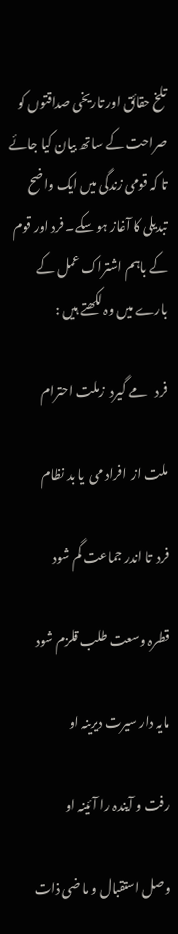تلخ حقائق اور تاریخی صداقتوں کو صراحت کے ساتھ بیان کیا جائے تا کہ قومی زندگی میں ایک واضح تبدیلی کا آغاز ہو سکے۔ فرد اور قوم کے باہم اشتراک عمل کے بارے میں وہ لکھتے ہیں :

فرد   مے گیرد  زملت احترام

ملت از  افراد می  یا بد نظام

فرد  تا اندر جماعت گم شود

قطرہ وسعت طلب قلزم شود

مایہ دار سیرت دیرینہ او

رفت و آیندہ را آئینہ او

وصل استقبال و ما ضی ذات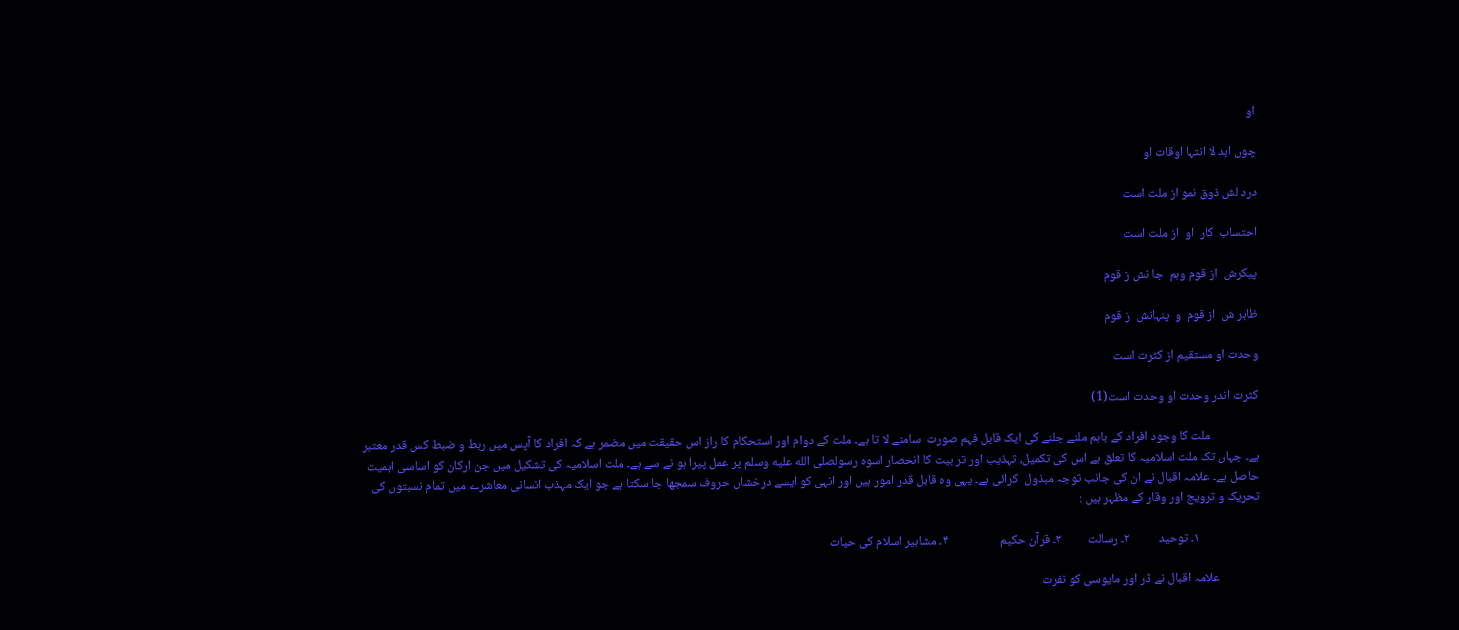او

چوں ابد لا انتہا اوقات او

درد لش ذوق نمو از ملت است

احتساب  کار  او  از ملت است

پیکرش  از قوم وہم  جا نش ز قوم

ظاہر ش  از قوم  و  پنہانش  ز قوم

وحدت او مستقیم از کثرت است

کثرت اندر وحدت او وحدت است(1)

                 ملت کا وجود افراد کے باہم ملنے جلنے کی ایک قابل فہم صورت  سامنے لا تا ہے۔ ملت کے دوام اور استحکام کا راز اس حقیقت میں مضمر ہے کہ افراد کا آپس میں ربط و ضبط کس قدر معتبر ہے۔ جہاں تک ملت اسلامیہ کا تعلق ہے اس کی تکمیل، تہذیب اور تر بیت کا انحصار اسوہ رسولصلى الله عليه وسلم پر عمل پیرا ہو نے سے ہے۔ ملت اسلامیہ کی تشکیل میں جن ارکان کو اساسی اہمیت حاصل ہے۔ علامہ اقبال نے ان کی جانب توجہ مبذول  کرائی ہے۔ یہی وہ قابل قدر امور ہیں اور انہی کو ایسے درخشاں حروف سمجھا جا سکتا ہے جو ایک مہذب انسانی معاشرے میں تمام نسبتوں کی تحریک و ترویج اور وقار کے مظہر ہیں :

                     ۱۔ توحید          ۲۔ رسالت         ۳۔ قرآن حکیم                  ۴۔ مشاہیر اسلام کی حیات

              علامہ اقبال نے ڈر اور مایوسی کو نفرت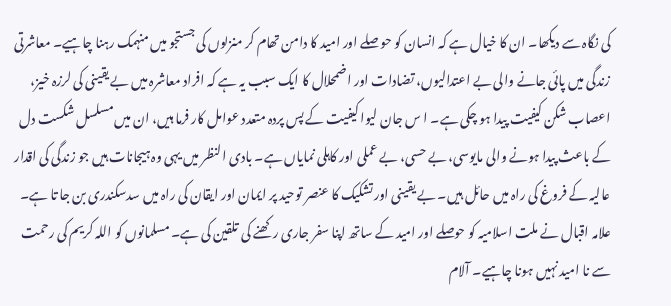کی نگاہ سے دیکھا۔ ان کا خیال ہے کہ انسان کو حو صلے اور امید کا دامن تھام کر منزلوں کی جستجو میں منہمک رہنا چاہیے۔ معاشرتی زندگی میں پائی جانے والی بے اعتدالیوں، تضادات اور اضمحلال کا ایک سبب یہ ہے کہ افراد معاشرہ میں بے یقینی کی لرزہ خیز، اعصاب شکن کیفیت پیدا ہو چکی ہے۔ ا س جان لیوا کیفیت کے پس پردہ متعدد عوامل کار فرما ہیں، ان میں مسلسل شکست دل کے باعث پیدا ہونے والی مایوسی، بے حسی، بے عملی اور کاہلی نمایاں ہے۔ بادی النظر میں یہی وہ ہیجانات ہیں جو زندگی کی اقدار عالیہ کے فروغ کی راہ میں حائل ہیں۔ بے یقینی اور تشکیک کا عنصر توحید پر ایمان اور ایقان کی راہ میں سدسکندری بن جا تا ہے۔ علامہ اقبال نے ملت اسلامیہ کو حوصلے اور امید کے ساتھ اپنا سفر جاری رکھنے کی تلقین کی ہے۔ مسلمانوں کو اللہ کریم کی رحمت سے نا امید نہیں ہونا چاہیے۔ آلام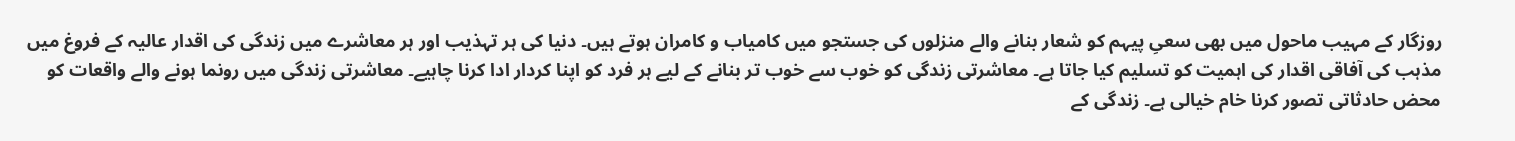روزگار کے مہیب ماحول میں بھی سعیِ پیہم کو شعار بنانے والے منزلوں کی جستجو میں کامیاب و کامران ہوتے ہیں۔ دنیا کی ہر تہذیب اور ہر معاشرے میں زندگی کی اقدار عالیہ کے فروغ میں مذہب کی آفاقی اقدار کی اہمیت کو تسلیم کیا جاتا ہے۔ معاشرتی زندگی کو خوب سے خوب تر بنانے کے لیے ہر فرد کو اپنا کردار ادا کرنا چاہیے۔ معاشرتی زندگی میں رونما ہونے والے واقعات کو محض حادثاتی تصور کرنا خام خیالی ہے۔ زندگی کے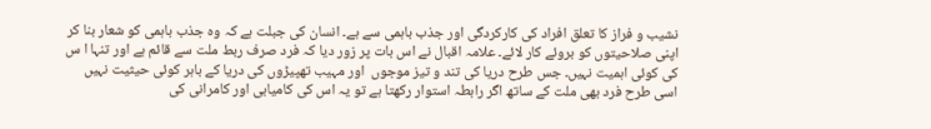نشیب و فراز کا تعلق افراد کی کارکردگی اور جذب باہمی سے ہے۔ انسان کی جبلت ہے کہ وہ جذب باہمی کو شعار بنا کر اپنی صلاحیتوں کو بروئے کار لائے۔ علامہ اقبال نے اس بات پر زور دیا کہ فرد صرف ربط ملت سے قائم ہے اور تنہا ا س کی کوئی اہمیت نہیں۔ جس طرح دریا کی تند و تیز موجوں  اور مہیب تھپیڑوں کی دریا کے باہر کوئی حیثیت نہیں اسی طرح فرد بھی ملت کے ساتھ اگر رابطہ استوار رکھتا ہے تو یہ اس کی کامیابی اور کامرانی کی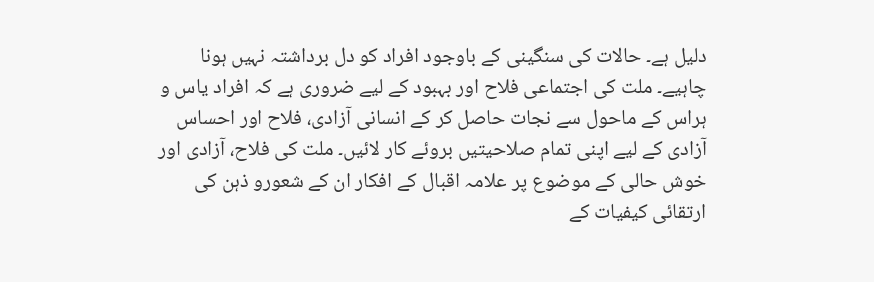دلیل ہے۔ حالات کی سنگینی کے باوجود افراد کو دل برداشتہ نہیں ہونا چاہیے۔ ملت کی اجتماعی فلاح اور بہبود کے لیے ضروری ہے کہ افراد یاس و ہراس کے ماحول سے نجات حاصل کر کے انسانی آزادی، فلاح اور احساس آزادی کے لیے اپنی تمام صلاحیتیں بروئے کار لائیں۔ ملت کی فلاح، آزادی اور خوش حالی کے موضوع پر علامہ اقبال کے افکار ان کے شعورو ذہن کی ارتقائی کیفیات کے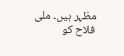مظہر ہیں۔ ملی فلاح کو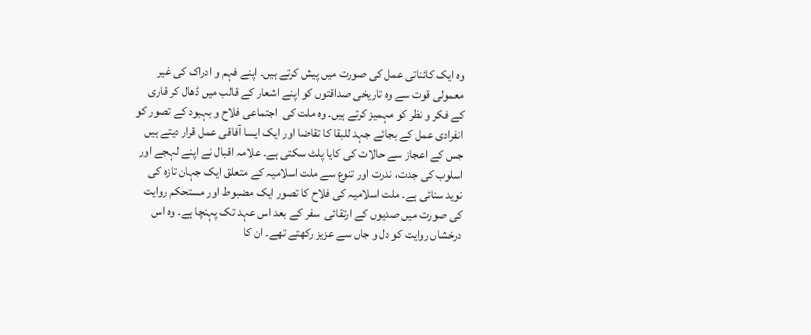وہ ایک کائناتی عمل کی صورت میں پیش کرتے ہیں۔ اپنے فہم و ادراک کی غیر معمولی قوت سے وہ تاریخی صداقتوں کو اپنے اشعار کے قالب میں ڈھال کر قاری کے فکر و نظر کو مہمیز کرتے ہیں۔ وہ ملت کی  اجتماعی فلاح و بہبود کے تصور کو انفرادی عمل کے بجائے جہد للبقا کا تقاضا اور ایک ایسا آفاقی عمل قرار دیتے ہیں جس کے اعجاز سے حالات کی کایا پلٹ سکتی ہے۔ علامہ اقبال نے اپنے لہجے اور اسلوب کی جدت، ندرت اور تنوع سے ملت اسلامیہ کے متعلق ایک جہان تازہ کی نوید سنائی ہے۔ ملت اسلامیہ کی فلاح کا تصور ایک مضبوط اور مستحکم روایت کی صورت میں صدیوں کے ارتقائی  سفر کے بعد اس عہد تک پہنچا ہے۔ وہ اس درخشاں روایت کو دل و جاں سے عزیز رکھتے تھے۔ ان کا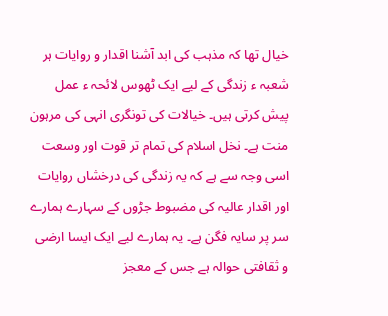خیال تھا کہ مذہب کی ابد آشنا اقدار و روایات ہر شعبہ ء زندگی کے لیے ایک ٹھوس لائحہ ء عمل پیش کرتی ہیں۔ خیالات کی تونگری انہی کی مرہون منت ہے۔ نخل اسلام کی تمام تر قوت اور وسعت اسی وجہ سے ہے کہ یہ زندگی کی درخشاں روایات اور اقدار عالیہ کی مضبوط جڑوں کے سہارے ہمارے سر پر سایہ فگن ہے۔ یہ ہمارے لیے ایک ایسا ارضی و ثقافتی حوالہ ہے جس کے معجز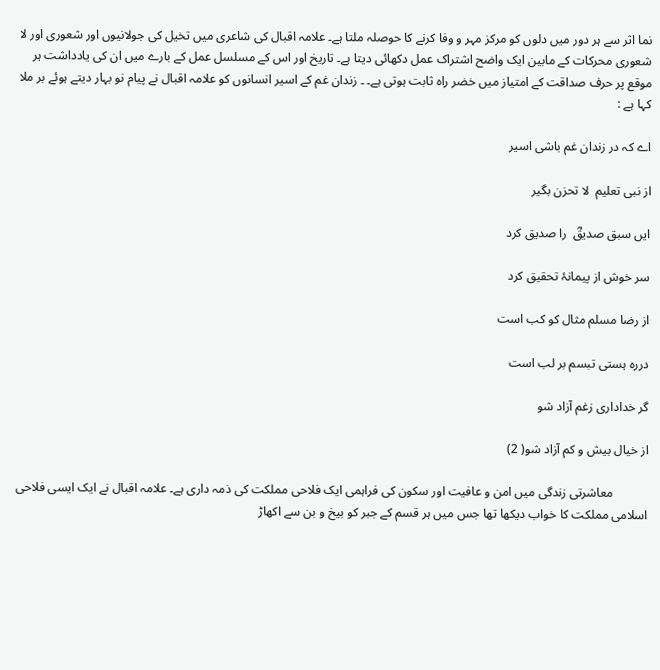نما اثر سے ہر دور میں دلوں کو مرکز مہر و وفا کرنے کا حوصلہ ملتا ہے۔ علامہ اقبال کی شاعری میں تخیل کی جولانیوں اور شعوری اور لا شعوری محرکات کے مابین ایک واضح اشتراک عمل دکھائی دیتا ہے۔ تاریخ اور اس کے مسلسل عمل کے بارے میں ان کی یادداشت ہر موقع پر حرف صداقت کے امتیاز میں خضر راہ ثابت ہوتی ہے۔ ۔ زندان غم کے اسیر انسانوں کو علامہ اقبال نے پیام نو بہار دیتے ہوئے بر ملا کہا ہے :

اے کہ در زندان غم باشی اسیر

از نبی تعلیم  لا تحزن بگیر

ایں سبق صدیقؓ  را صدیق کرد

سر خوش از پیمانۂ تحقیق کرد

از رضا مسلم مثال کو کب است

دررہ ہستی تبسم بر لب است

گر خداداری زغم آزاد شو

از خیال بیش و کم آزاد شو( 2)

           معاشرتی زندگی میں امن و عافیت اور سکون کی فراہمی ایک فلاحی مملکت کی ذمہ داری ہے۔ علامہ اقبال نے ایک ایسی فلاحی اسلامی مملکت کا خواب دیکھا تھا جس میں ہر قسم کے جبر کو بیخ و بن سے اکھاڑ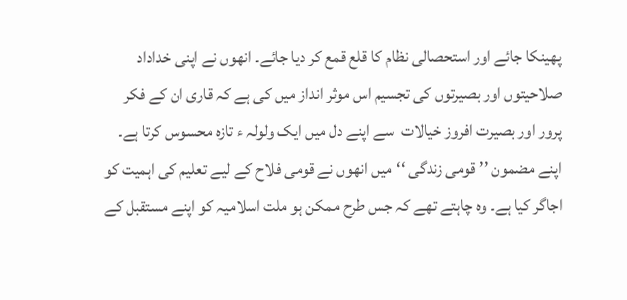پھینکا جائے اور استحصالی نظام کا قلع قمع کر دیا جائے۔ انھوں نے اپنی خداداد  صلاحیتوں اور بصیرتوں کی تجسیم اس موثر انداز میں کی ہے کہ قاری ان کے فکر پرور اور بصیرت افروز خیالات  سے اپنے دل میں ایک ولولہ ء تازہ محسوس کرتا ہے۔ اپنے مضمون ’’قومی زندگی ‘‘میں انھوں نے قومی فلاح کے لیے تعلیم کی اہمیت کو اجاگر کیا ہے۔ وہ چاہتے تھے کہ جس طرح ممکن ہو ملت اسلامیہ کو اپنے مستقبل کے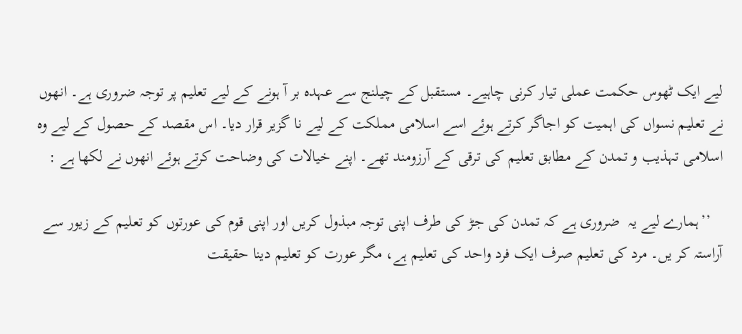لیے ایک ٹھوس حکمت عملی تیار کرنی چاہیے۔ مستقبل کے چیلنج سے عہدہ بر آ ہونے کے لیے تعلیم پر توجہ ضروری ہے۔ انھوں نے تعلیم نسواں کی اہمیت کو اجاگر کرتے ہوئے اسے اسلامی مملکت کے لیے نا گزیر قرار دیا۔ اس مقصد کے حصول کے لیے وہ اسلامی تہذیب و تمدن کے مطابق تعلیم کی ترقی کے آرزومند تھے۔ اپنے خیالات کی وضاحت کرتے ہوئے انھوں نے لکھا ہے :

   ’’ہمارے لیے یہ  ضروری ہے کہ تمدن کی جڑ کی طرف اپنی توجہ مبذول کریں اور اپنی قوم کی عورتوں کو تعلیم کے زیور سے آراستہ کر یں۔ مرد کی تعلیم صرف ایک فرد واحد کی تعلیم ہے، مگر عورت کو تعلیم دینا حقیقت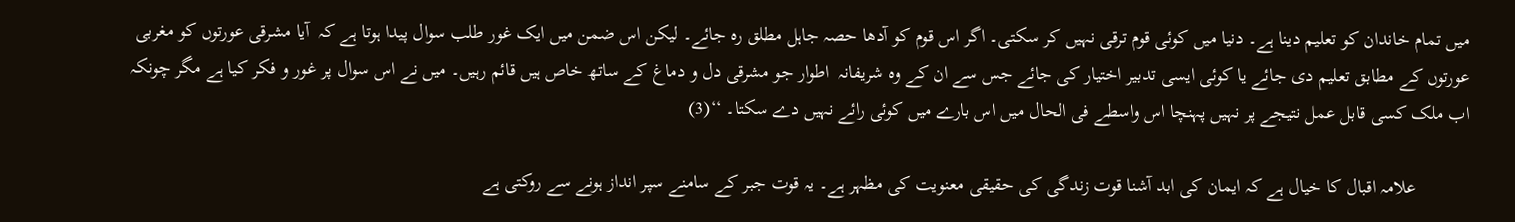میں تمام خاندان کو تعلیم دینا ہے۔ دنیا میں کوئی قوم ترقی نہیں کر سکتی۔ اگر اس قوم کو آدھا حصہ جاہل مطلق رہ جائے۔ لیکن اس ضمن میں ایک غور طلب سوال پیدا ہوتا ہے کہ  آیا مشرقی عورتوں کو مغربی عورتوں کے مطابق تعلیم دی جائے یا کوئی ایسی تدبیر اختیار کی جائے جس سے ان کے وہ شریفانہ  اطوار جو مشرقی دل و دماغ کے ساتھ خاص ہیں قائم رہیں۔ میں نے اس سوال پر غور و فکر کیا ہے مگر چونکہ اب ملک کسی قابل عمل نتیجے پر نہیں پہنچا اس واسطے فی الحال میں اس بارے میں کوئی رائے نہیں دے سکتا۔ ‘‘(3)

           علامہ اقبال کا خیال ہے کہ ایمان کی ابد آشنا قوت زندگی کی حقیقی معنویت کی مظہر ہے۔ یہ قوت جبر کے سامنے سپر انداز ہونے سے روکتی ہے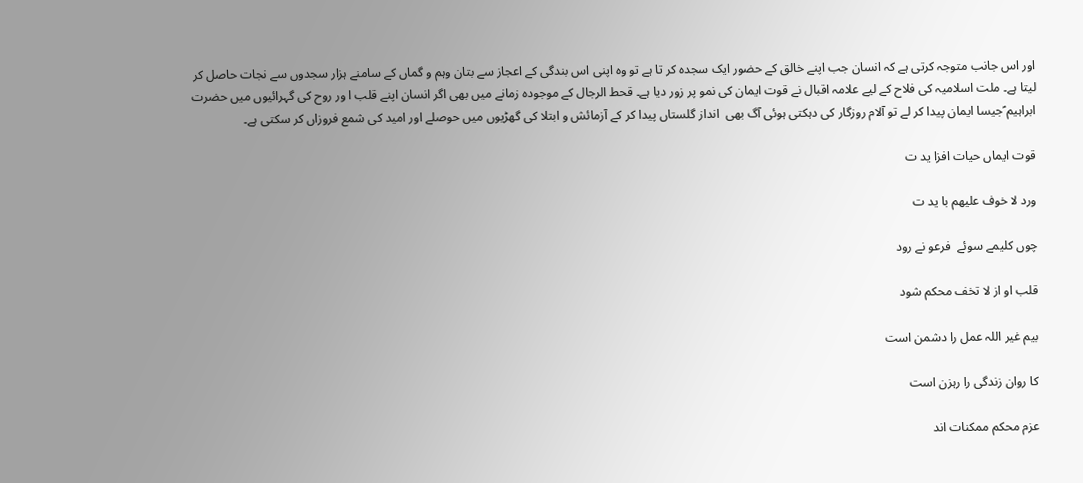اور اس جانب متوجہ کرتی ہے کہ انسان جب اپنے خالق کے حضور ایک سجدہ کر تا ہے تو وہ اپنی اس بندگی کے اعجاز سے بتان وہم و گماں کے سامنے ہزار سجدوں سے نجات حاصل کر لیتا ہے۔ ملت اسلامیہ کی فلاح کے لیے علامہ اقبال نے قوت ایمان کی نمو پر زور دیا ہے۔ قحط الرجال کے موجودہ زمانے میں بھی اگر انسان اپنے قلب ا ور روح کی گہرائیوں میں حضرت ابراہیم ؑجیسا ایمان پیدا کر لے تو آلام روزگار کی دہکتی ہوئی آگ بھی  انداز گلستاں پیدا کر کے آزمائش و ابتلا کی گھڑیوں میں حوصلے اور امید کی شمع فروزاں کر سکتی ہے۔

قوت ایماں حیات افزا ید ت

ورد لا خوف علیھم با ید ت

چوں کلیمے سوئے  فرعو نے رود

قلب او از لا تخف محکم شود

بیم غیر اللہ عمل را دشمن است

کا روان زندگی را رہزن است

عزم محکم ممکنات اند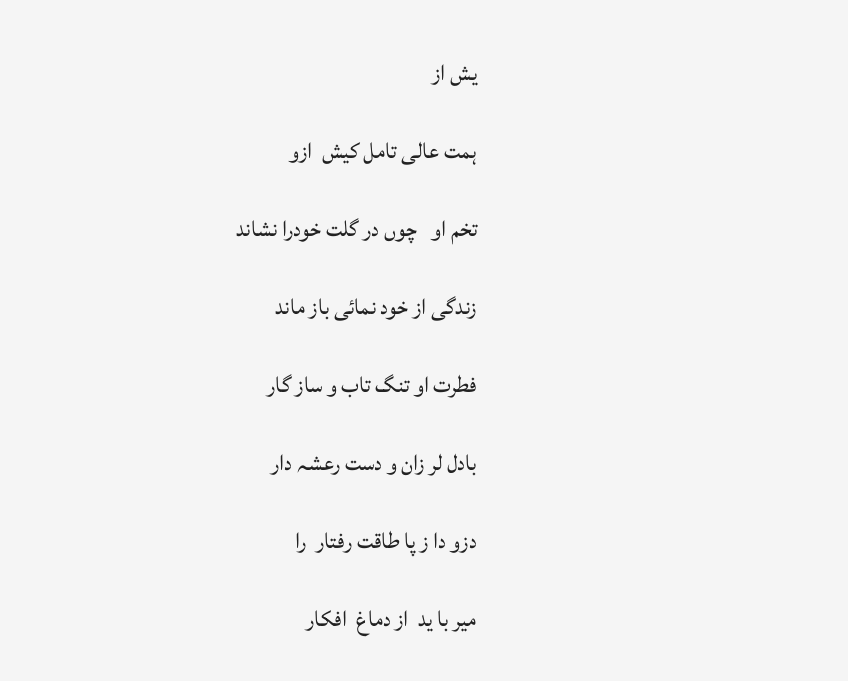یش از

ہمت عالی تامل کیش  ازو

تخم او   چوں در گلت خودرا نشاند

زندگی از خود نمائی باز ماند

فطرت او تنگ تاب و ساز گار

بادل لر زان و دست رعشہ دار

دزو دا ز پا طاقت رفتار  را

میر با ید  از دماغ  افکار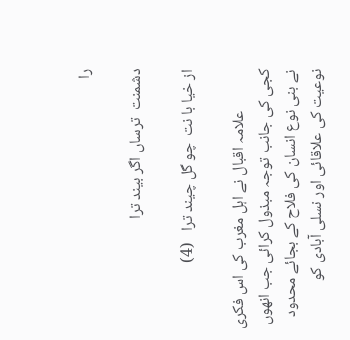را

دشمنت  ترساں اگر بیند ترا

از خیا با نت  چو گل چیند ترا   (4)

            علامہ اقبال نے اہل مغرب کی اس فکری کجی کی جانب توجہ مبذول کرائی جب انھوں نے بنی نوع انسان کی فلاح کے بجائے محدود نوعیت کی علاقائی اور نسلی آبادی کو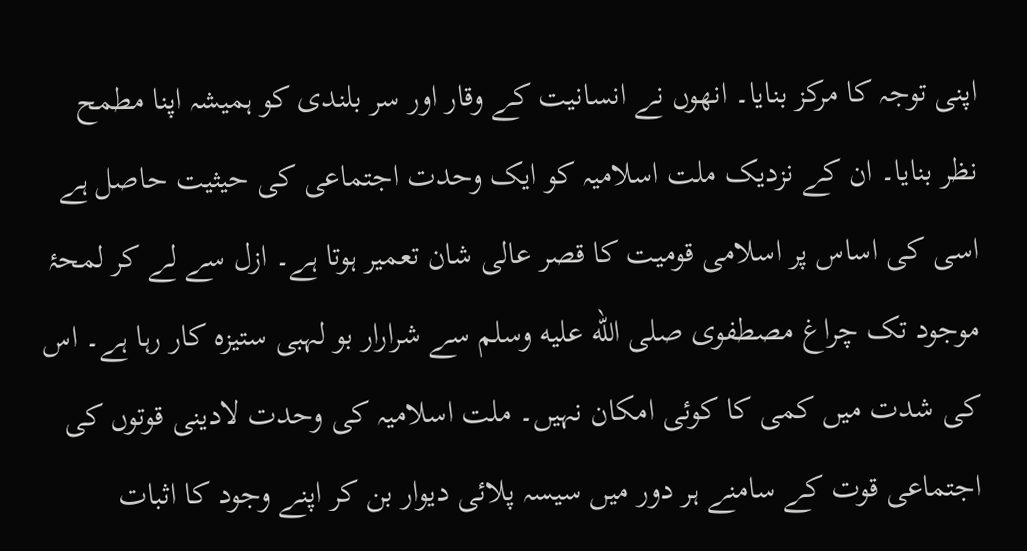اپنی توجہ کا مرکز بنایا۔ انھوں نے انسانیت کے وقار اور سر بلندی کو ہمیشہ اپنا مطمح نظر بنایا۔ ان کے نزدیک ملت اسلامیہ کو ایک وحدت اجتماعی کی حیثیت حاصل ہے اسی کی اساس پر اسلامی قومیت کا قصر عالی شان تعمیر ہوتا ہے۔ ازل سے لے کر لمحۂ موجود تک چراغ مصطفوی صلى الله عليه وسلم سے شرارار بو لہبی ستیزہ کار رہا ہے۔ اس  کی شدت میں کمی کا کوئی امکان نہیں۔ ملت اسلامیہ کی وحدت لادینی قوتوں کی اجتماعی قوت کے سامنے ہر دور میں سیسہ پلائی دیوار بن کر اپنے وجود کا اثبات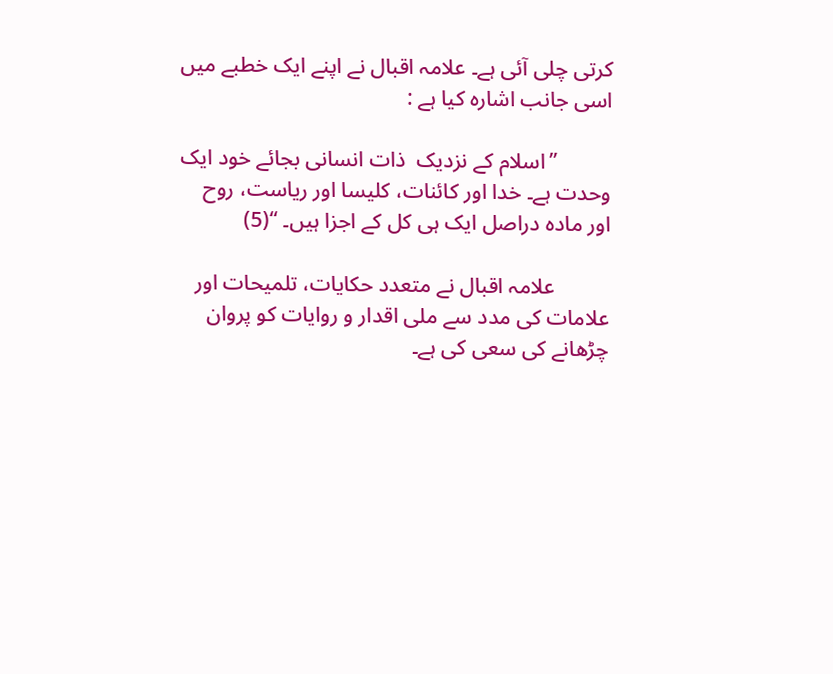کرتی چلی آئی ہے۔ علامہ اقبال نے اپنے ایک خطبے میں اسی جانب اشارہ کیا ہے :

          ’’اسلام کے نزدیک  ذات انسانی بجائے خود ایک وحدت ہے۔ خدا اور کائنات، کلیسا اور ریاست، روح اور مادہ دراصل ایک ہی کل کے اجزا ہیں۔ ‘‘(5)

          علامہ اقبال نے متعدد حکایات، تلمیحات اور علامات کی مدد سے ملی اقدار و روایات کو پروان چڑھانے کی سعی کی ہے۔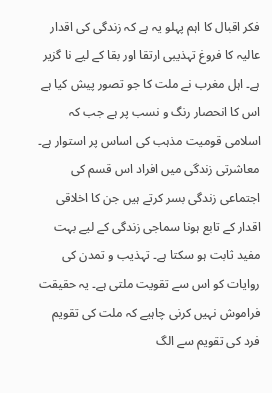فکر اقبال کا اہم پہلو یہ ہے کہ زندگی کی اقدار عالیہ کا فروغ تہذیبی ارتقا اور بقا کے لیے نا گزیر ہے۔ اہل مغرب نے ملت کا جو تصور پیش کیا ہے اس کا انحصار رنگ و نسب پر ہے جب کہ اسلامی قومیت مذہب کی اساس پر استوار ہے۔ معاشرتی زندگی میں افراد اس قسم کی اجتماعی زندگی بسر کرتے ہیں جن کا اخلاقی اقدار کے تابع ہونا سماجی زندگی کے لیے بہت مفید ثابت ہو سکتا ہے۔ تہذیب و تمدن کی روایات کو اس سے تقویت ملتی ہے۔ یہ حقیقت فراموش نہیں کرنی چاہیے کہ ملت کی تقویم فرد کی تقویم سے الگ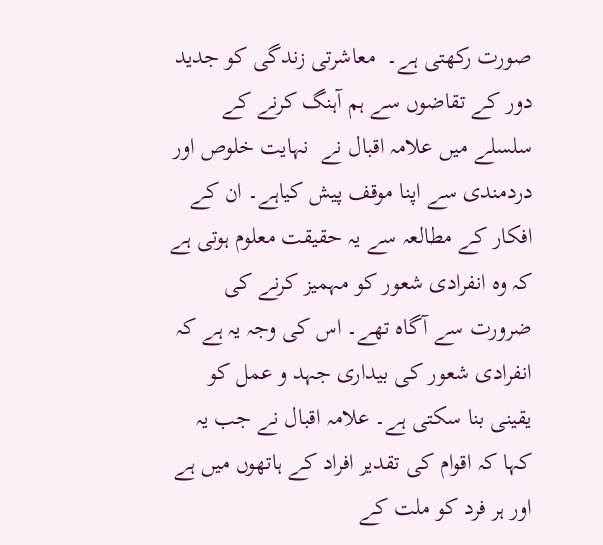صورت رکھتی ہے۔  معاشرتی زندگی کو جدید دور کے تقاضوں سے ہم آہنگ کرنے کے سلسلے میں علامہ اقبال نے  نہایت خلوص اور دردمندی سے اپنا موقف پیش کیاہے۔ ان کے افکار کے مطالعہ سے یہ حقیقت معلوم ہوتی ہے کہ وہ انفرادی شعور کو مہمیز کرنے کی ضرورت سے آگاہ تھے۔ اس کی وجہ یہ ہے کہ انفرادی شعور کی بیداری جہد و عمل کو یقینی بنا سکتی ہے۔ علامہ اقبال نے جب یہ کہا کہ اقوام کی تقدیر افراد کے ہاتھوں میں ہے اور ہر فرد کو ملت کے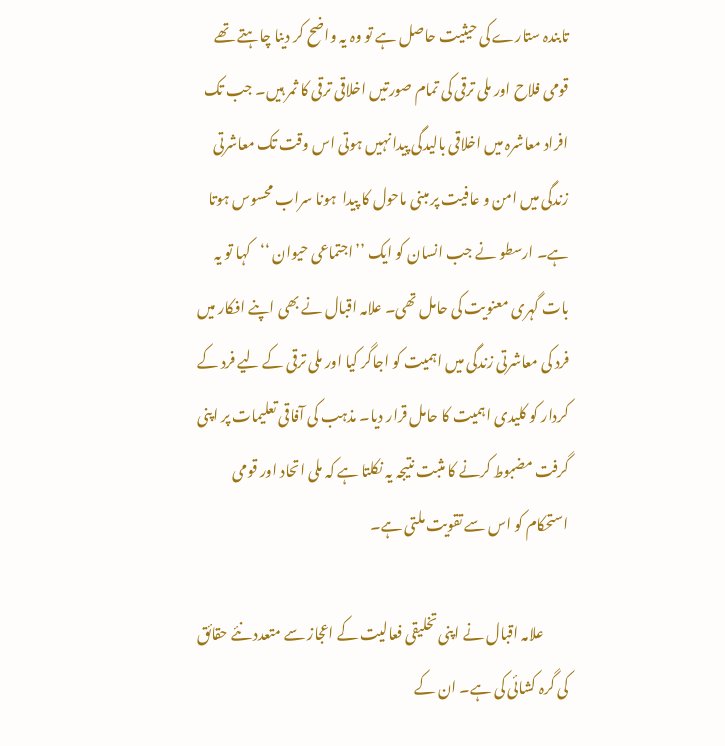تابندہ ستارے کی حیثیت حاصل ہے تو وہ یہ واضح کر دینا چاہتے تھے قومی فلاح اور ملی ترقی کی تمام صورتیں اخلاقی ترقی کا ثمر ہیں۔ جب تک افراد معاشرہ میں اخلاقی بالیدگی پیدا نہیں ہوتی اس وقت تک معاشرتی زندگی میں امن و عافیت پر مبنی ماحول کا پیدا  ہونا سراب محسوس ہوتا ہے۔ ارسطو نے جب انسان کو ایک ’’اجتماعی حیوان ‘‘کہا تو یہ بات گہری معنویت کی حامل تھی۔ علامہ اقبال نے بھی اپنے افکار میں فرد کی معاشرتی زندگی میں اہمیت کو اجاگر کیا اور ملی ترقی کے لیے فرد کے کردار کو کلیدی اہمیت کا حامل قرار دیا۔ مذہب کی آفاقی تعلیمات پر اپنی گرفت مضبوط کرنے کا مثبت نتیجہ یہ نکلتا ہے کہ ملی اتحاد اور قومی استحکام کو اس سے تقویت ملتی ہے۔

         علامہ اقبال نے اپنی تخلیقی فعالیت کے اعجاز سے متعدد نئے حقائق کی گرہ کشائی کی ہے۔ ان کے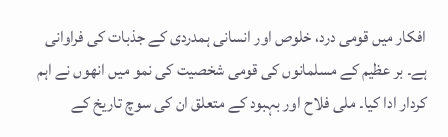افکار میں قومی درد، خلوص اور انسانی ہمدردی کے جذبات کی فراوانی ہے۔ بر عظیم کے مسلمانوں کی قومی شخصیت کی نمو میں انھوں نے اہم کردار ادا کیا۔ ملی فلاح اور بہبود کے متعلق ان کی سوچ تاریخ کے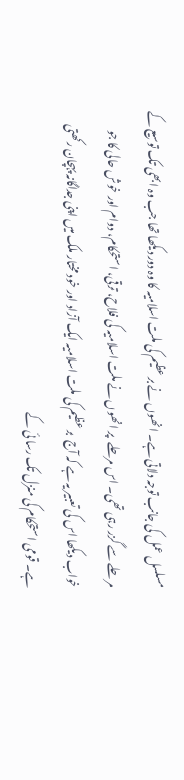مسلسل عمل کی جانب توجہ دلاتی ہے۔ انھوں نے بر عظیم کی ملت اسلامیہ کا وہ دور دیکھا تھا جب وہ ابھی تک توسیع کے مر حلے سے گزر رہی تھی۔ اس مرحلے  پر انھوں نے ملت اسلامیہ کی فلاح، ترقی، استحکام، دوام اور خوش حالی کا جو خواب دیکھا اس کی تعبیر یہ ہے کہ آج  بر عظیم کی ملت اسلامیہ ایک آزاد اور خود مختار ملک میں اپنی جداگانہ پہچان رکھتی ہے۔ قومی استحکام کی منزل تک رسا ئی کے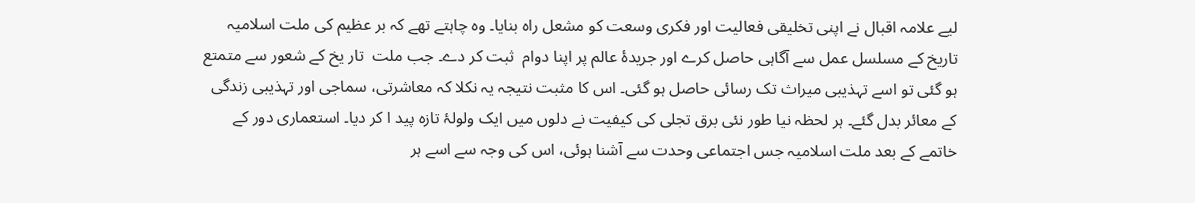لیے علامہ اقبال نے اپنی تخلیقی فعالیت اور فکری وسعت کو مشعل راہ بنایا۔ وہ چاہتے تھے کہ بر عظیم کی ملت اسلامیہ تاریخ کے مسلسل عمل سے آگاہی حاصل کرے اور جریدۂ عالم پر اپنا دوام  ثبت کر دے۔ جب ملت  تار یخ کے شعور سے متمتع ہو گئی تو اسے تہذیبی میراث تک رسائی حاصل ہو گئی۔ اس کا مثبت نتیجہ یہ نکلا کہ معاشرتی، سماجی اور تہذیبی زندگی کے معائر بدل گئے۔ ہر لحظہ نیا طور نئی برق تجلی کی کیفیت نے دلوں میں ایک ولولۂ تازہ پید ا کر دیا۔ استعماری دور کے خاتمے کے بعد ملت اسلامیہ جس اجتماعی وحدت سے آشنا ہوئی، اس کی وجہ سے اسے ہر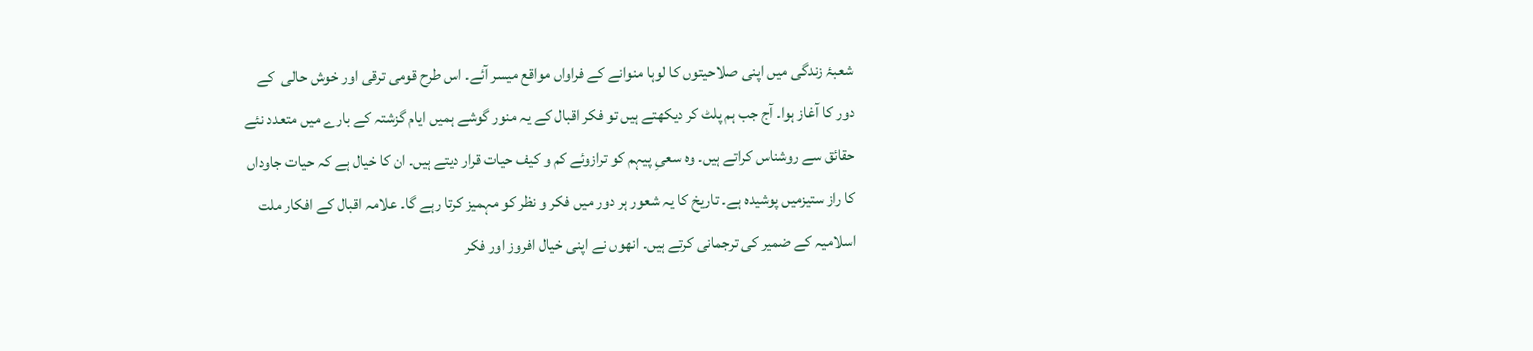شعبۂ زندگی میں اپنی صلاحیتوں کا لوہا منوانے کے فراواں مواقع میسر آئے۔ اس طرح قومی ترقی اور خوش حالی  کے دور کا آغاز ہوا۔ آج جب ہم پلٹ کر دیکھتے ہیں تو فکر اقبال کے یہ منور گوشے ہمیں ایام گزشتہ کے بارے میں متعدد نئے حقائق سے روشناس کراتے ہیں۔ وہ سعیِ پیہم کو ترازوئے کم و کیف حیات قرار دیتے ہیں۔ ان کا خیال ہے کہ حیات جاوداں کا راز ستیزمیں پوشیدہ ہے۔ تاریخ کا یہ شعور ہر دور میں فکر و نظر کو مہمیز کرتا رہے گا۔ علامہ اقبال کے افکار ملت اسلامیہ کے ضمیر کی ترجمانی کرتے ہیں۔ انھوں نے اپنی خیال افروز اور فکر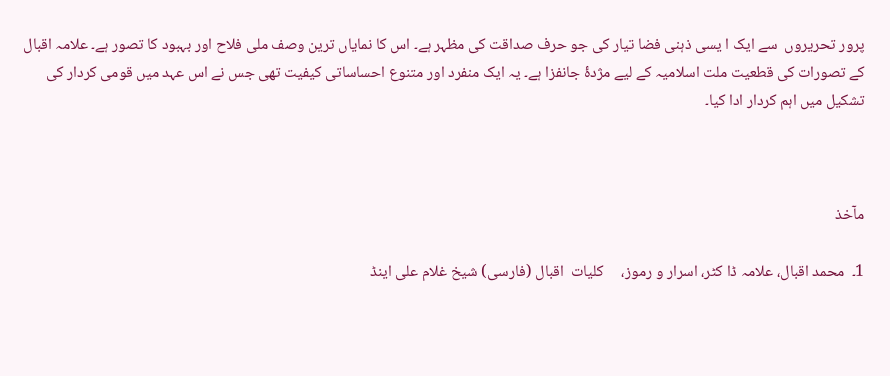پرور تحریروں  سے ایک ا یسی ذہنی فضا تیار کی جو حرف صداقت کی مظہر ہے۔ اس کا نمایاں ترین وصف ملی فلاح اور بہبود کا تصور ہے۔ علامہ اقبال کے تصورات کی قطعیت ملت اسلامیہ کے لیے مژدۂ جانفزا ہے۔ یہ ایک منفرد اور متنوع احساساتی کیفیت تھی جس نے اس عہد میں قومی کردار کی تشکیل میں اہم کردار ادا کیا۔



مآخذ

1۔  محمد اقبال، علامہ ڈا کٹر، اسرار و رموز،     کلیات  اقبال (فارسی) شیخ غلام علی اینڈ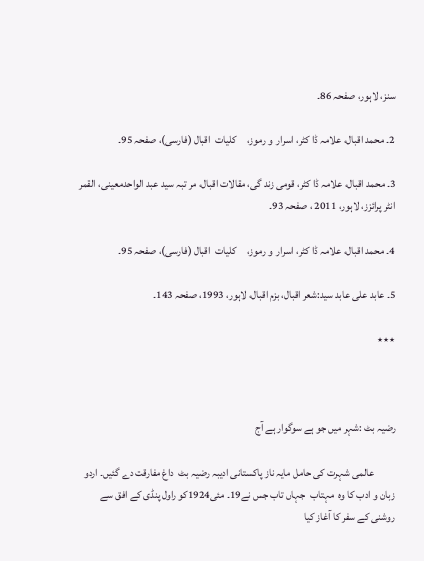سنز، لاہور، صفحہ 86۔

2۔ محمد اقبال، علامہ ڈا کٹر، اسرار  و رموز،     کلیات  اقبال (فارسی)، صفحہ 95۔

3۔ محمد اقبال، علامہ ڈا کٹر، قومی زند گی، مقالات اقبال، مر تبہ سید عبد الواحدمعینی، القمر انٹر پرائزز، لاہور، 2011 ، صفحہ 93۔

4۔ محمد اقبال، علامہ ڈا کٹر، اسرار  و رموز،     کلیات  اقبال (فارسی)، صفحہ 95۔

5۔ عابد علی عابد سید:شعر اقبال، بزم اقبال، لاہور، 1993، صفحہ 143۔

٭٭٭



رضیہ بٹ :شہر میں جو ہے سوگوار ہے آج

          عالمی شہرت کی حامل مایہ ناز پاکستانی ادیبہ رضیہ بٹ  داغ مفارقت دے گئیں۔ اردو زبان و ادب کا وہ  مہتاب  جہاں تاب جس نے19۔ مئی1924کو راول پنڈی کے افق سے روشنی کے سفر کا آغاز کیا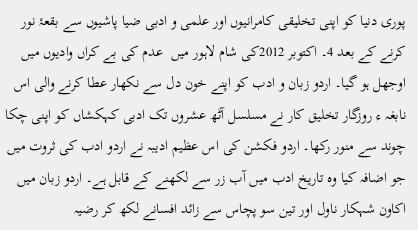پوری دنیا کو اپنی تخلیقی کامرانیوں اور علمی و ادبی ضیا پاشیوں سے بقعۂ نور کرنے کے بعد 4۔ اکتوبر 2012کی شام لاہور میں  عدم کی بے کراں وادیوں میں اوجھل ہو گیا۔ اردو زبان و ادب کو اپنے خون دل سے نکھار عطا کرنے والی اس نابغہ ء روزگار تخلیق کار نے مسلسل آٹھ عشروں تک ادبی کہکشاں کو اپنی چکا چوند سے منور رکھا۔ اردو فکشن کی اس عظیم ادیبہ نے اردو ادب کی ثروت میں جو اضافہ کیا وہ تاریخ ادب میں آب زر سے لکھنے کے قابل ہے۔ اردو زبان میں اکاون شہکار ناول اور تین سو پچاس سے زائد افسانے لکھ کر رضیہ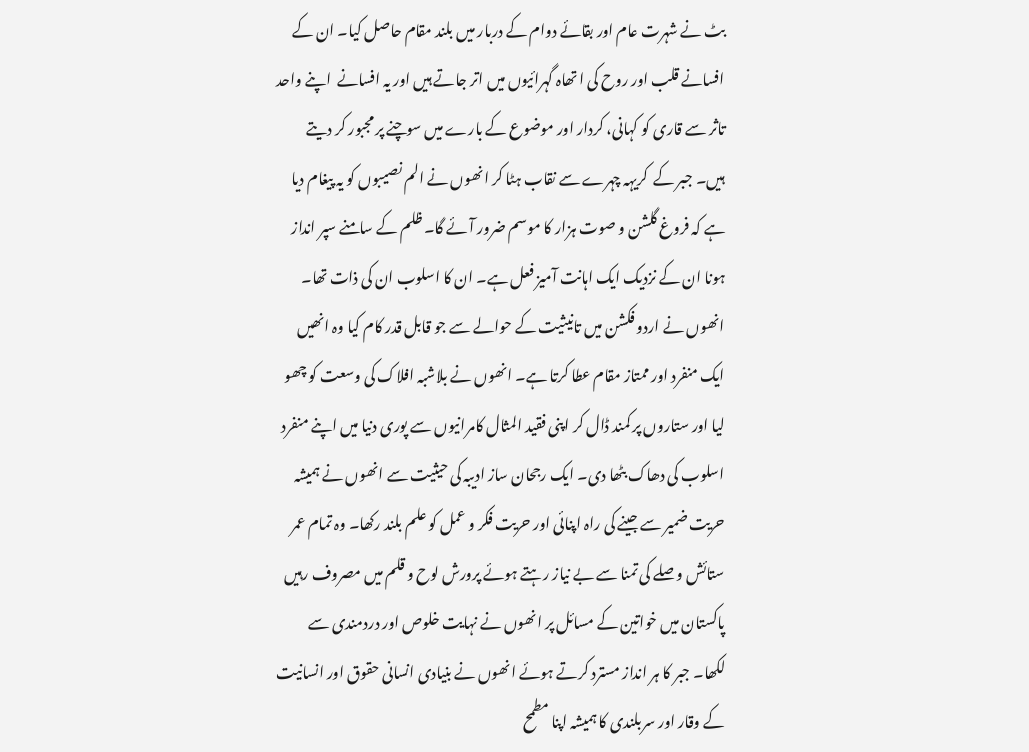بٹ نے شہرت عام اور بقائے دوام کے دربار میں بلند مقام حاصل کیا۔ ان کے افسانے قلب اور روح کی ا تھاہ گہرائیوں میں اتر جاتے ہیں اور یہ افسانے  اپنے واحد تاثر سے قاری کو کہانی، کردار اور موضوع کے بارے میں سوچنے پر مجبور کر دیتے ہیں۔ جبر کے  کریہہ چہرے سے نقاب ہٹا کر انھوں نے الم نصیبوں کو یہ پیغام دیا ہے کہ فروغ گلشن و صوت ہزار کا موسم ضرور آئے گا۔ ظلم کے سامنے سپر انداز ہونا ان کے نزدیک ایک اہانت آمیز فعل ہے۔ ان کا اسلوب ان کی ذات تھا۔ انھوں نے اردو فکشن میں تانیثیت کے حوالے سے جو قابل قدر کام کیا وہ انھیں ایک منفرد اور ممتاز مقام عطا کرتا ہے۔ انھوں نے بلاشبہ افلاک کی وسعت کو چھو لیا اور ستاروں پر کمند ڈال کر اپنی فقید المثال کامرانیوں سے پوری دنیا میں اپنے منفرد اسلوب کی دھاک بٹھا دی۔ ایک رجحان ساز ادیبہ کی حیثیت سے انھوں نے ہمیشہ حریت ضمیر سے جینے کی راہ اپنائی اور حریت فکر و عمل کو علم بلند رکھا۔ وہ تمام عمر ستائش و صلے کی تمنا سے بے نیاز رہتے ہوئے پرورش لوح و قلم میں مصروف رہیں پاکستان میں خواتین کے مسائل پر انھوں نے نہایت خلوص اور دردمندی سے لکھا۔ جبر کا ہر انداز مسترد کرتے ہوئے انھوں نے بنیادی انسانی حقوق اور انسانیت کے وقار اور سربلندی کا ہمیشہ اپنا مطمح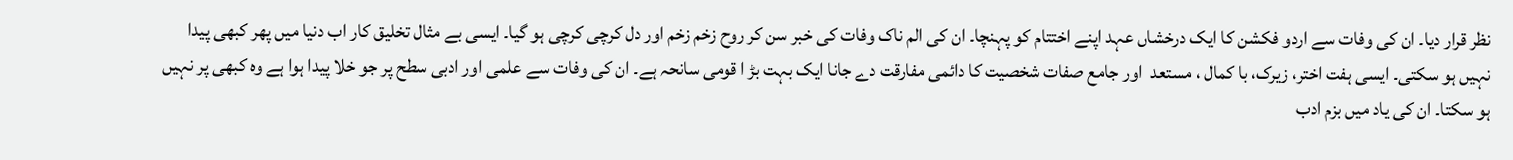نظر قرار دیا۔ ان کی وفات سے اردو فکشن کا ایک درخشاں عہد اپنے اختتام کو پہنچا۔ ان کی الم ناک وفات کی خبر سن کر روح زخم زخم اور دل کرچی کرچی ہو گیا۔ ایسی بے مثال تخلیق کار اب دنیا میں پھر کبھی پیدا نہیں ہو سکتی۔ ایسی ہفت اختر، زیرک، با کمال ، مستعد  اور جامع صفات شخصیت کا دائمی مفارقت دے جانا ایک بہت بڑ ا قومی سانحہ ہے۔ ان کی وفات سے علمی اور ادبی سطح پر جو خلا پیدا ہوا ہے وہ کبھی پر نہیں ہو سکتا۔ ان کی یاد میں بزم ادب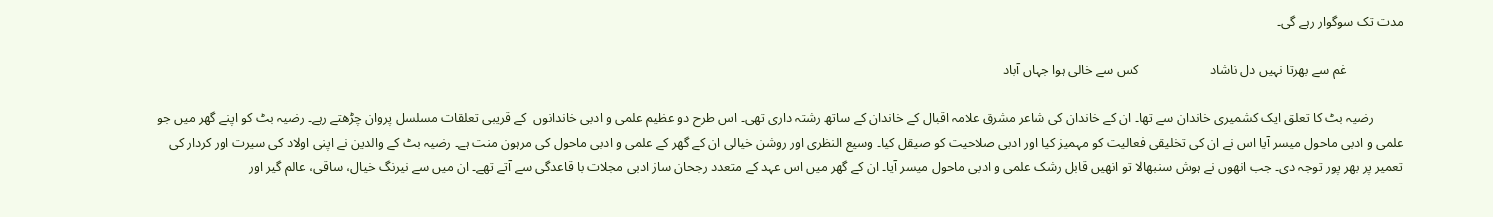مدت تک سوگوار رہے گی۔

                 غم سے بھرتا نہیں دل ناشاد                     کس سے خالی ہوا جہاں آباد

         رضیہ بٹ کا تعلق ایک کشمیری خاندان سے تھا۔ ان کے خاندان کی شاعر مشرق علامہ اقبال کے خاندان کے ساتھ رشتہ داری تھی۔ اس طرح دو عظیم علمی و ادبی خاندانوں  کے قریبی تعلقات مسلسل پروان چڑھتے رہے۔ رضیہ بٹ کو اپنے گھر میں جو علمی و ادبی ماحول میسر آیا اس نے ان کی تخلیقی فعالیت کو مہمیز کیا اور ادبی صلاحیت کو صیقل کیا۔ وسیع النظری اور روشن خیالی ان کے گھر کے علمی و ادبی ماحول کی مرہون منت ہے۔ رضیہ بٹ کے والدین نے اپنی اولاد کی سیرت اور کردار کی تعمیر پر بھر پور توجہ دی۔ جب انھوں نے ہوش سنبھالا تو انھیں قابل رشک علمی و ادبی ماحول میسر آیا۔ ان کے گھر میں اس عہد کے متعدد رجحان ساز ادبی مجلات با قاعدگی سے آتے تھے۔ ان میں سے نیرنگ خیال، ساقی، عالم گیر اور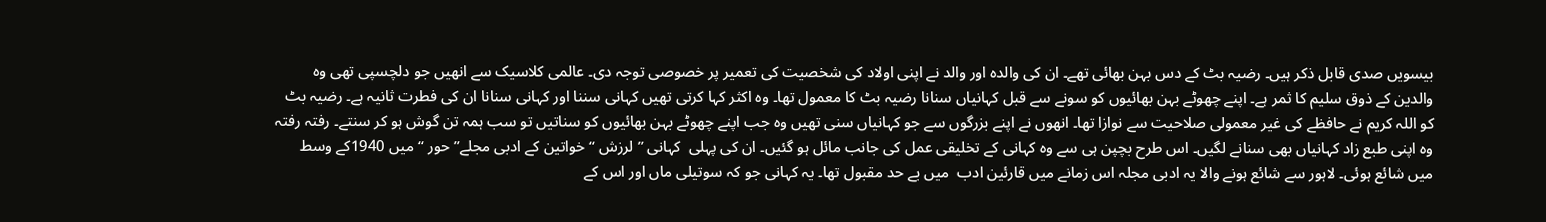بیسویں صدی قابل ذکر ہیں۔ رضیہ بٹ کے دس بہن بھائی تھے۔ ان کی والدہ اور والد نے اپنی اولاد کی شخصیت کی تعمیر پر خصوصی توجہ دی۔ عالمی کلاسیک سے انھیں جو دلچسپی تھی وہ والدین کے ذوق سلیم کا ثمر ہے۔ اپنے چھوٹے بہن بھائیوں کو سونے سے قبل کہانیاں سنانا رضیہ بٹ کا معمول تھا۔ وہ اکثر کہا کرتی تھیں کہانی سننا اور کہانی سنانا ان کی فطرت ثانیہ ہے۔ رضیہ بٹ کو اللہ کریم نے حافظے کی غیر معمولی صلاحیت سے نوازا تھا۔ انھوں نے اپنے بزرگوں سے جو کہانیاں سنی تھیں وہ جب اپنے چھوٹے بہن بھائیوں کو سناتیں تو سب ہمہ تن گوش ہو کر سنتے۔ رفتہ رفتہ وہ اپنی طبع زاد کہانیاں بھی سنانے لگیں۔ اس طرح بچپن ہی سے وہ کہانی کے تخلیقی عمل کی جانب مائل ہو گئیں۔ ان کی پہلی  کہانی ’’لرزش ‘‘ خواتین کے ادبی مجلے’’ حور ‘‘میں 1940کے وسط میں شائع ہوئی۔ لاہور سے شائع ہونے والا یہ ادبی مجلہ اس زمانے میں قارئین ادب  میں بے حد مقبول تھا۔ یہ کہانی جو کہ سوتیلی ماں اور اس کے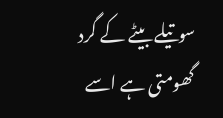سوتیلے بیٹے کے گرد گھومتی ہے اسے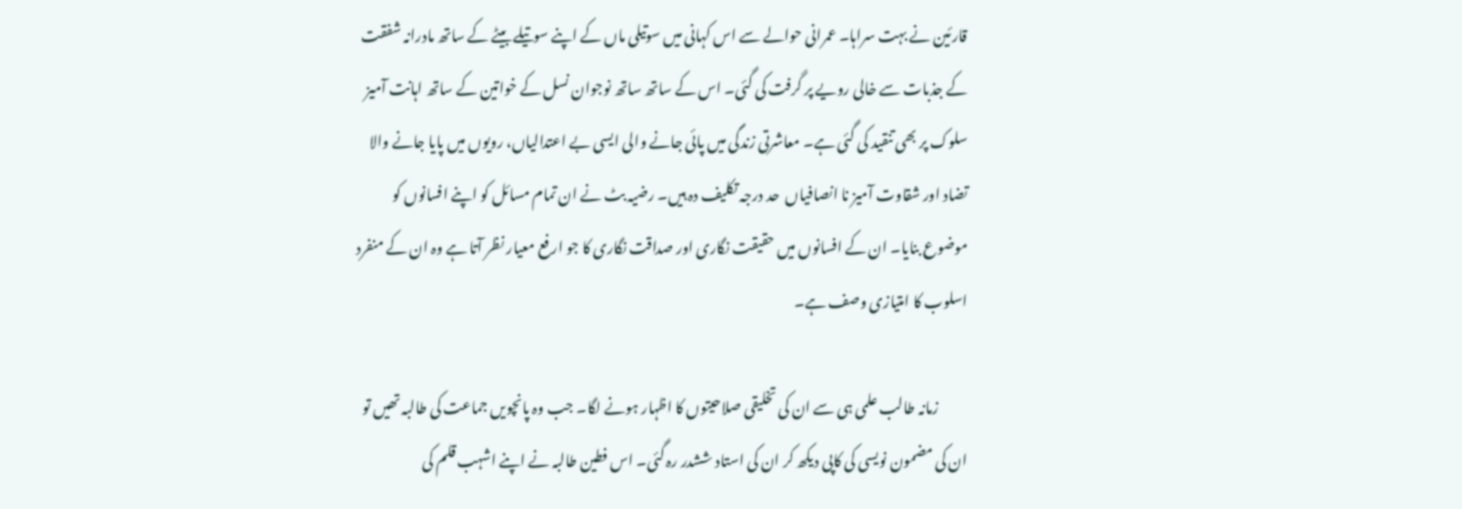قارئین نے بہت سراہا۔ عمرانی حوالے سے اس کہانی میں سوتیلی ماں کے اپنے سوتیلے بیٹے کے ساتھ مادرانہ شفقت کے جذبات سے خالی رویے پر گرفت کی گئی۔ اس کے ساتھ ساتھ نوجوان نسل کے خواتین کے ساتھ اہانت آمیز سلوک پر بھی تنقید کی گئی ہے۔ معاشرتی زندگی میں پائی جانے والی ایسی بے اعتدالیاں، رویوں میں پایا جانے والا تضاد اور شقاوت آمیز نا انصافیاں  حد درجہ تکلیف دہ ہیں۔ رضیہ بٹ نے ان تمام مسائل کو اپنے افسانوں کو موضوع بنایا۔ ان کے افسانوں میں حقیقت نگاری اور صداقت نگاری کا جو ارفع معیار نظر آتا ہے وہ ان کے منفرد اسلوب کا امتیازی وصف ہے۔

          زمانہ طالب علمی ہی سے ان کی تخلیقی صلاحیتوں کا اظہار ہونے لگا۔ جب وہ پانچویں جماعت کی طالبہ تھیں تو ان کی مضمون نویسی کی کاپی دیکھ کر ان کی استاد ششدر رہ گئی۔ اس فطین طالبہ نے اپنے اشہب قلم کی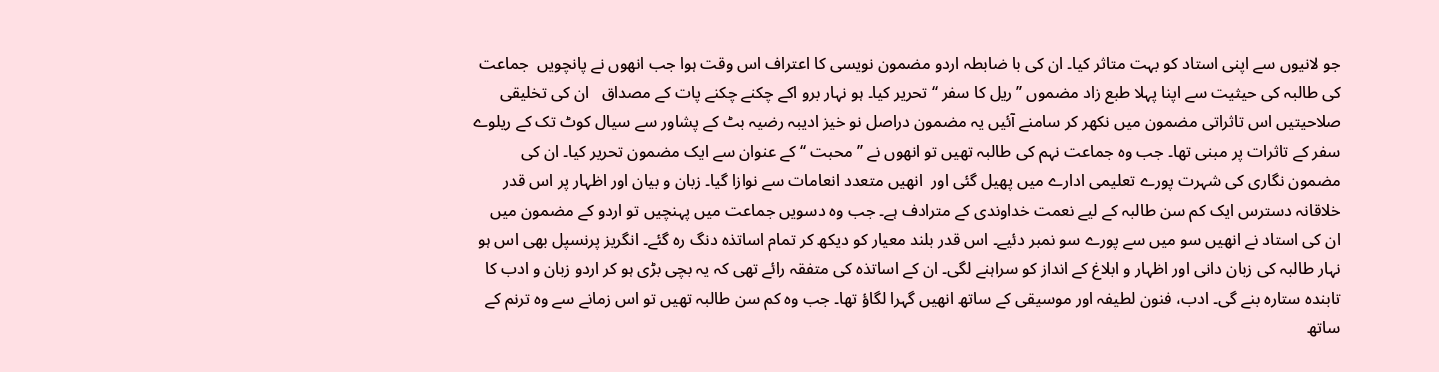جو لانیوں سے اپنی استاد کو بہت متاثر کیا۔ ان کی با ضابطہ اردو مضمون نویسی کا اعتراف اس وقت ہوا جب انھوں نے پانچویں  جماعت کی طالبہ کی حیثیت سے اپنا پہلا طبع زاد مضموں ’’ریل کا سفر ‘‘ تحریر کیا۔ ہو نہار برو اکے چکنے چکنے پات کے مصداق   ان کی تخلیقی صلاحیتیں اس تاثراتی مضمون میں نکھر کر سامنے آئیں یہ مضمون دراصل نو خیز ادیبہ رضیہ بٹ کے پشاور سے سیال کوٹ تک کے ریلوے سفر کے تاثرات پر مبنی تھا۔ جب وہ جماعت نہم کی طالبہ تھیں تو انھوں نے ’’محبت ‘‘ کے عنوان سے ایک مضمون تحریر کیا۔ ان کی مضمون نگاری کی شہرت پورے تعلیمی ادارے میں پھیل گئی اور  انھیں متعدد انعامات سے نوازا گیا۔ زبان و بیان اور اظہار پر اس قدر خلاقانہ دسترس ایک کم سن طالبہ کے لیے نعمت خداوندی کے مترادف ہے۔ جب وہ دسویں جماعت میں پہنچیں تو اردو کے مضمون میں ان کی استاد نے انھیں سو میں سے پورے سو نمبر دئیے۔ اس قدر بلند معیار کو دیکھ کر تمام اساتذہ دنگ رہ گئے۔ انگریز پرنسپل بھی اس ہو نہار طالبہ کی زبان دانی اور اظہار و ابلاغ کے انداز کو سراہنے لگی۔ ان کے اساتذہ کی متفقہ رائے تھی کہ یہ بچی بڑی ہو کر اردو زبان و ادب کا تابندہ ستارہ بنے گی۔ ادب، فنون لطیفہ اور موسیقی کے ساتھ انھیں گہرا لگاؤ تھا۔ جب وہ کم سن طالبہ تھیں تو اس زمانے سے وہ ترنم کے ساتھ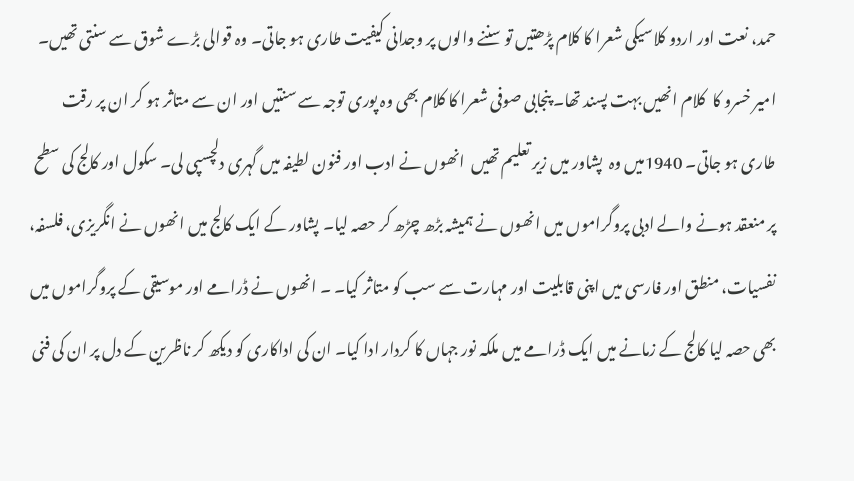حمد، نعت اور اردو کلاسیکی شعرا کا کلام پڑھتیں تو سننے والوں پر وجدانی کیفیت طاری ہو جاتی۔ وہ قوالی بڑے شوق سے سنتی تھیں۔ امیر خسرو کا  کلام انھیں بہت پسند تھا۔ پنجابی صوفی شعرا کا کلام بھی وہ پوری توجہ سے سنتیں اور ان سے متاثر ہو کر ان پر رقت طاری ہو جاتی۔ 1940میں وہ  پشاور میں زیر تعلیم تھیں  انھوں نے ادب اور فنون لطیفہ میں گہری دلچسپی لی۔ سکول اور کالج کی سطح پر منعقد ہونے والے ادبی پروگراموں میں انھوں نے ہمیشہ بڑھ چڑھ کر حصہ لیا۔ پشاور کے ایک کالج میں انھوں نے انگریزی، فلسفہ، نفسیات، منطق اور فارسی میں اپنی قابلیت اور مہارت سے سب کو متاثر کیا۔ ۔ انھوں نے ڈرامے اور موسیقی کے پروگراموں میں بھی حصہ لیا کالج کے زمانے میں ایک ڈرامے میں ملکہ نور جہاں کا کردار ادا کیا۔ ان کی اداکاری کو دیکھ کر ناظرین کے دل پر ان کی فنی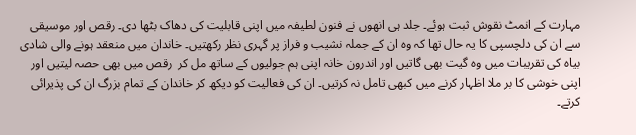مہارت کے انمٹ نقوش ثبت ہوئے۔ جلد ہی انھوں نے فنون لطیفہ میں اپنی قابلیت کی دھاک بٹھا دی۔ رقص اور موسیقی سے ان کی دلچسپی کا یہ حال تھا کہ وہ ان کے جملہ نشیب و فراز پر گہری نظر رکھتیں۔ خاندان میں منعقد ہونے والی شادی بیاہ کی تقریبات میں وہ گیت بھی گاتیں اور اندرون خانہ اپنی ہم جولیوں کے ساتھ مل کر  رقص میں بھی حصہ لیتیں اور اپنی خوشی کا بر ملا اظہار کرنے میں کبھی تامل نہ کرتیں۔ ان کی فعالیت کو دیکھ کر خاندان کے تمام بزرگ ان کی پذیرائی کرتے۔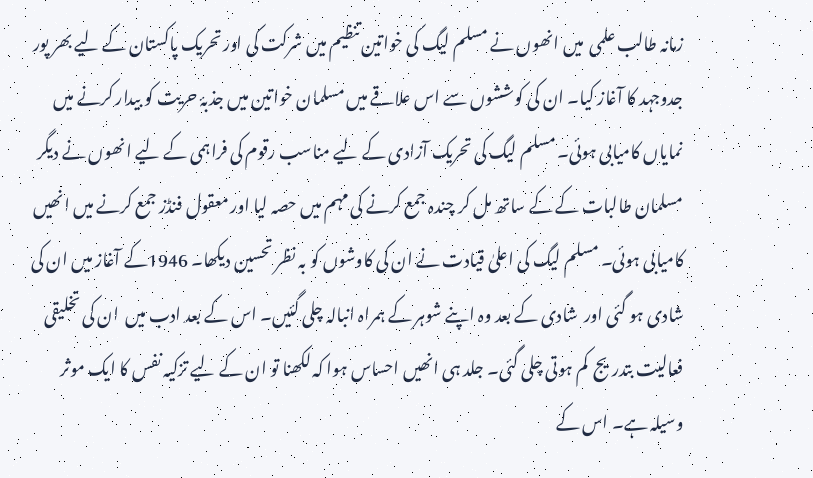زمانہ طالب علمی  میں انھوں نے مسلم لیگ کی خواتین تنظیم میں شرکت کی اور تحریک پاکستان کے لیے بھر پور جدوجہد کا آغاز کیا۔ ان کی کوششوں سے اس علاقے میں مسلمان خواتین میں جذبۂ حریت کو بیدار کرنے میں نمایاں کامیابی ہوئی۔ مسلم لیگ کی تحریک آزادی کے لیے مناسب رقوم کی فراہمی کے لیے انھوں نے دیگر مسلمان طالبات کے کے ساتھ مل کر چندہ جمع کرنے کی مہم میں حصہ لیا اور معقول فنڈز جمع کرنے میں انھیں کامیابی ہوئی۔ مسلم لیگ کی اعلیٰ قیادت نے ان کی کاوشوں کو بہ نظر تحسین دیکھا۔ 1946کے آغاز میں ان کی شادی ہو گئی اور  شادی کے بعد وہ اپنے شوہر کے ہمراہ انبالہ چلی گئیں۔ اس کے بعد ادب میں  ان کی تخلیقی فعالیت بتدریج  کم ہوتی چلی گئی۔ جلد ہی انھیں احساس ہوا کہ لکھنا تو ان کے لیے تزکیہ نفس کا ایک موثر  وسیلہ ہے۔ اس کے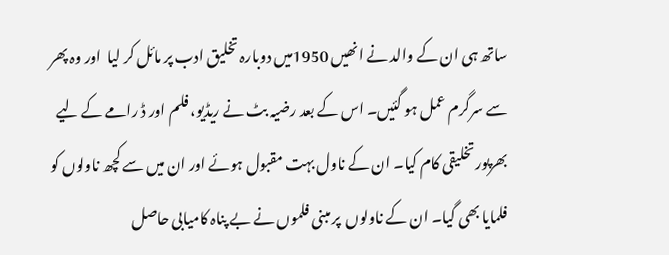ساتھ ہی ان کے والد نے انھیں 1950میں دوبارہ تخلیق ادب پر مائل کر لیا  اور وہ پھر سے سرگرم عمل ہو گئیں۔ اس کے بعد رضیہ بٹ نے ریڈیو، فلم اور ڈ رامے کے لیے بھرپور تخلیقی کام کیا۔ ان کے ناول بہت مقبول ہوئے اور ان میں سے کچھ ناولوں کو فلمایا بھی گیا۔ ان کے ناولوں  پر مبنی فلموں نے بے پناہ کامیابی حاصل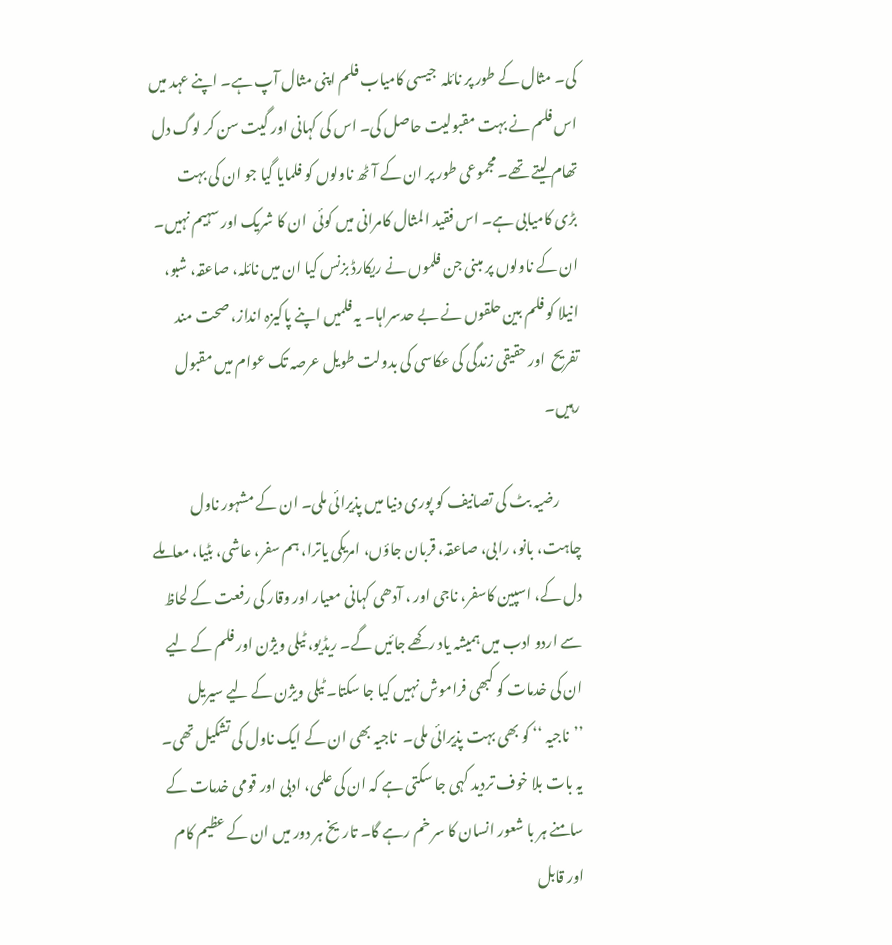کی۔ مثال کے طور پر نائلہ  جیسی کامیاب فلم اپنی مثال آپ ہے۔ اپنے عہد میں اس فلم نے بہت مقبولیت حاصل کی۔ اس کی کہانی اور گیت سن کر لوگ دل تھام لیتے تھے۔ مجموعی طور پر ان کے آٹھ ناولوں کو فلمایا گیا جو ان کی بہت بڑی کامیابی ہے۔ اس فقید المثال کامرانی میں کوئی  ان کا شریک اور سہیم نہیں۔ ان کے ناولوں پر مبنی جن فلموں نے ریکارڈ بزنس کیا ان میں نائلہ، صاعقہ، شبو، انیلا کو فلم بین حلقوں نے بے حدسراہا۔ یہ فلمیں اپنے پاکیزہ انداز، صحت مند تفریح  اور حقیقی زندگی کی عکاسی کی بدولت طویل عرصہ تک عوام میں مقبول رہیں۔

       رضیہ بٹ کی تصانیف کو پوری دنیا میں پذیرائی ملی۔ ان کے مشہور ناول  چاہت، بانو، رابی، صاعقہ، قربان جاؤں، امریکی یاترا، ہم سفر، عاشی، بٹیا، معاملے دل کے، اسپین کاسفر، ناجی اور ، آدھی کہانی معیار اور وقار کی رفعت کے لحاظ سے اردو ادب میں ہمیشہ یاد رکھے جائیں گے۔ ریڈیو، ٹیلی ویژن اور فلم کے لیے ان کی خدمات کو کبھی فراموش نہیں کیا جا سکتا۔ ٹیلی ویژن کے لیے سیریل ’’ناجیہ ‘‘ کو بھی بہت پذیرائی ملی۔  ناجیہ بھی ان کے ایک ناول کی تشکیل تھی۔ یہ بات بلا خوف تردید کہی جا سکتی ہے کہ ان کی علمی، ادبی اور قومی خدمات کے سامنے ہر با شعور انسان کا سر خم رہے گا۔ تاریخ ہر دور میں ان کے عظیم کام اور قابل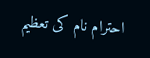احترام نام کی تعظیم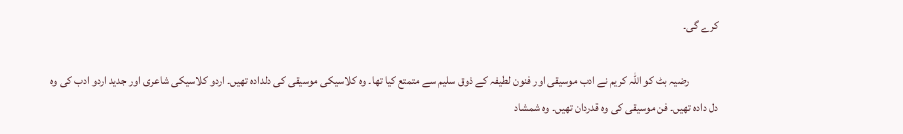کرے گی۔

             رضیہ بٹ کو اللہ کریم نے ادب موسیقی اور فنون لطیفہ کے ذوق سلیم سے متمتع کیا تھا۔ وہ کلاسیکی موسیقی کی دلدادہ تھیں۔ اردو کلاسیکی شاعری اور جدید اردو ادب کی وہ دل دادہ تھیں۔ فن موسیقی کی وہ قدردان تھیں۔ وہ شمشاد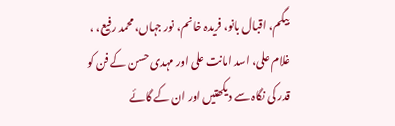بیگم، اقبال بانو، فریدہ خانم، نور جہاں، محمد رفیع، ، غلام علی، اسد امانت علی اور مہدی حسن کے فن کو قدر کی نگاہ سے دیکھتیں اور ان کے گائے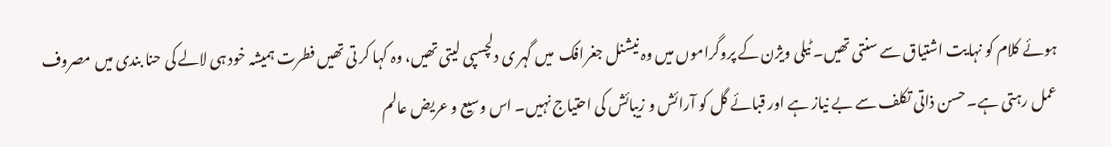ہوئے کلام کو نہایت اشتیاق سے سنتی تھیں۔ ٹیلی ویژن کے پروگراموں میں وہ نیشنل جغرافک  میں گہر ی دلچسپی لیتی تھیں، وہ کہا کر تی تھیں فطرت ہمیشہ خود ہی لالے کی حنا بندی میں مصروف عمل رہتی ہے۔ حسن ذاتی تکلف سے بے نیاز ہے اور قبائے گل کو آرائش و زیبائش کی احتیاج نہیں۔ اس وسیع و عریض عالم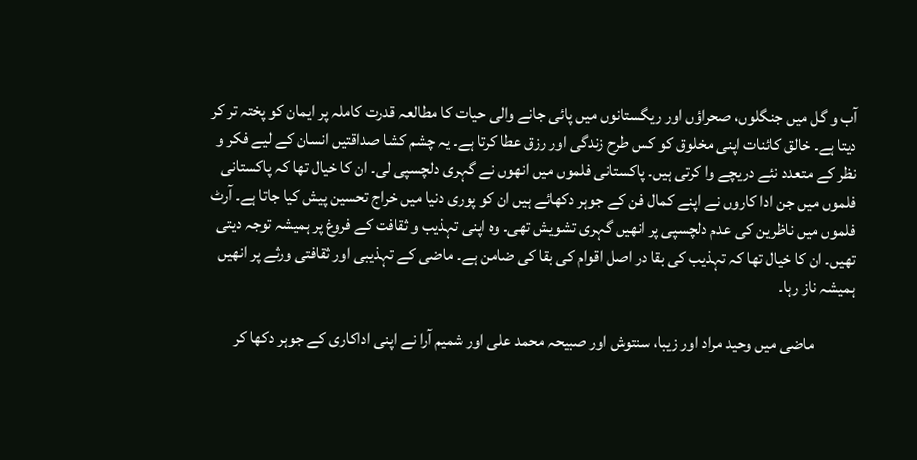آب و گل میں جنگلوں، صحراؤں اور ریگستانوں میں پائی جانے والی حیات کا مطالعہ قدرت کاملہ پر ایمان کو پختہ تر کر دیتا ہے۔ خالق کائنات اپنی مخلوق کو کس طرح زندگی اور رزق عطا کرتا ہے۔ یہ چشم کشا صداقتیں انسان کے لیے فکر و نظر کے متعدد نئے دریچے وا کرتی ہیں۔ پاکستانی فلموں میں انھوں نے گہری دلچسپی لی۔ ان کا خیال تھا کہ پاکستانی فلموں میں جن ادا کاروں نے اپنے کمال فن کے جوہر دکھائے ہیں ان کو پوری دنیا میں خراج تحسین پیش کیا جاتا ہے۔ آرٹ فلموں میں ناظرین کی عدم دلچسپی پر انھیں گہری تشویش تھی۔ وہ اپنی تہذیب و ثقافت کے فروغ پر ہمیشہ توجہ دیتی تھیں۔ ان کا خیال تھا کہ تہذیب کی بقا در اصل اقوام کی بقا کی ضامن ہے۔ ماضی کے تہذیبی اور ثقافتی ورثے پر انھیں ہمیشہ ناز رہا۔

            ماضی میں وحید مراد اور زیبا، سنتوش اور صبیحہ محمد علی اور شمیم آرا نے اپنی اداکاری کے جوہر دکھا کر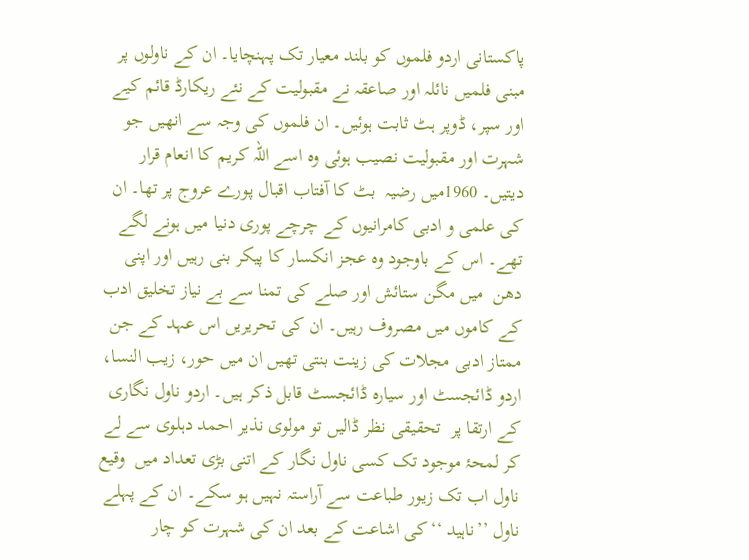پاکستانی اردو فلموں کو بلند معیار تک پہنچایا۔ ان کے ناولوں پر مبنی فلمیں نائلہ اور صاعقہ نے مقبولیت کے نئے ریکارڈ قائم کیے اور سپر، ڈوپر ہٹ ثابت ہوئیں۔ ان فلموں کی وجہ سے انھیں جو شہرت اور مقبولیت نصیب ہوئی وہ اسے اللہ کریم کا انعام قرار دیتیں۔ 1960میں رضیہ  بٹ کا آفتاب اقبال پورے عروج پر تھا۔ ان کی علمی و ادبی کامرانیوں کے چرچے پوری دنیا میں ہونے لگے تھے۔ اس کے باوجود وہ عجز انکسار کا پیکر بنی رہیں اور اپنی دھن  میں مگن ستائش اور صلے کی تمنا سے بے نیاز تخلیق ادب کے کاموں میں مصروف رہیں۔ ان کی تحریریں اس عہد کے جن  ممتاز ادبی مجلات کی زینت بنتی تھیں ان میں حور، زیب النسا، اردو ڈائجسٹ اور سیارہ ڈائجسٹ قابل ذکر ہیں۔ اردو ناول نگاری کے ارتقا پر  تحقیقی نظر ڈالیں تو مولوی نذیر احمد دہلوی سے لے کر لمحۂ موجود تک کسی ناول نگار کے اتنی بڑی تعداد میں  وقیع ناول اب تک زیور طباعت سے آراستہ نہیں ہو سکے۔ ان کے پہلے ناول ’’ناہید ‘‘کی اشاعت کے بعد ان کی شہرت کو چار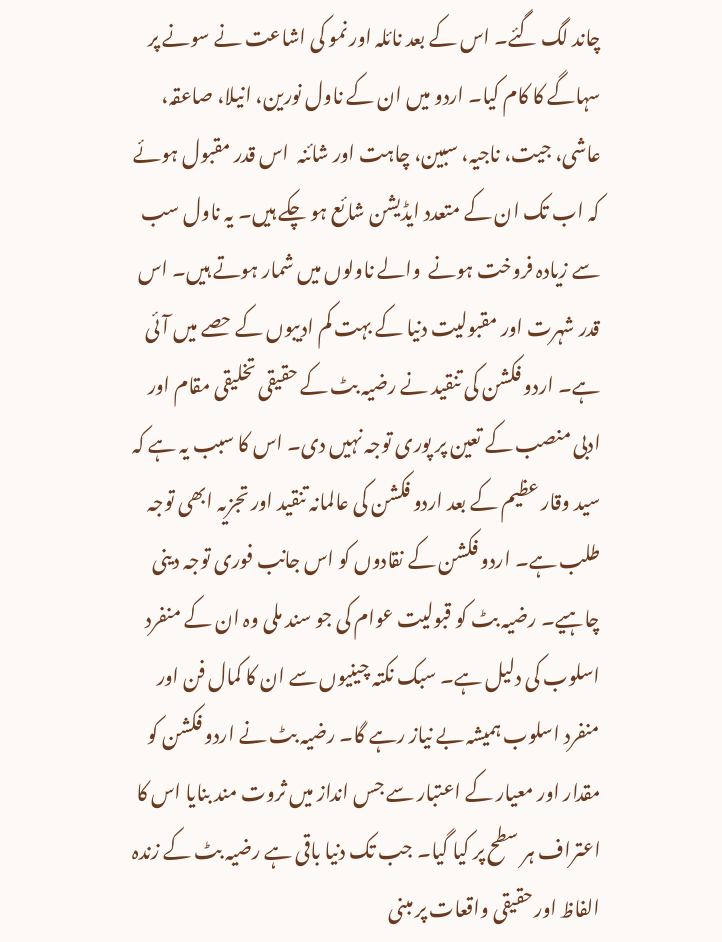چاند لگ گئے۔ اس کے بعد نائلہ اور نمو کی اشاعت نے سونے پر سہاگے کا کام کیا۔ اردو میں ان کے ناول نورین، انیلا، صاعقہ، عاشی، جیت، ناجیہ، سبین، چاہت اور شائنہ  اس قدر مقبول ہوئے کہ اب تک ان کے متعدد ایڈیشن شائع ہو چکے ہیں۔ یہ ناول سب سے زیادہ فروخت ہونے  والے ناولوں میں شمار ہوتے ہیں۔ اس قدر شہرت اور مقبولیت دنیا کے بہت کم ادیبوں کے حصے میں آئی ہے۔ اردو فکشن کی تنقید نے رضیہ بٹ کے حقیقی تخلیقی مقام اور ادبی منصب کے تعین پر پوری توجہ نہیں دی۔ اس کا سبب یہ ہے کہ سید وقار عظیم کے بعد اردو فکشن کی عالمانہ تنقید اور تجزیہ ابھی توجہ طلب ہے۔ اردو فکشن کے نقادوں کو اس جانب فوری توجہ دینی چاہیے۔ رضیہ بٹ کو قبولیت عوام کی جو سند ملی وہ ان کے منفرد اسلوب کی دلیل ہے۔ سبک نکتہ چینیوں سے ان کا کمال فن اور منفرد اسلوب ہمیشہ بے نیاز رہے گا۔ رضیہ بٹ نے اردو فکشن کو مقدار اور معیار کے اعتبار سے جس انداز میں ثروت مند بنایا اس کا اعتراف ہر سطح پر کیا گیا۔ جب تک دنیا باقی ہے رضیہ بٹ کے زندہ الفاظ اور حقیقی واقعات پر مبنی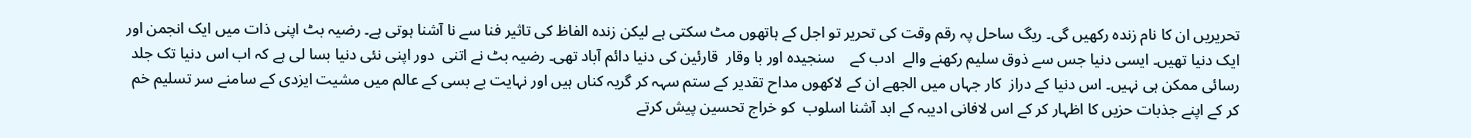تحریریں ان کا نام زندہ رکھیں گی۔ ریگ ساحل پہ رقم وقت کی تحریر تو اجل کے ہاتھوں مٹ سکتی ہے لیکن زندہ الفاظ کی تاثیر فنا سے نا آشنا ہوتی ہے۔ رضیہ بٹ اپنی ذات میں ایک انجمن اور ایک دنیا تھیں۔ ایسی دنیا جس سے ذوق سلیم رکھنے والے  ادب کے    سنجیدہ اور با وقار  قارئین کی دنیا دائم آباد تھی۔ رضیہ بٹ نے اتنی  دور اپنی نئی دنیا بسا لی ہے کہ اب اس دنیا تک جلد رسائی ممکن ہی نہیں۔ اس دنیا کے دراز  کار جہاں میں الجھے ان کے لاکھوں مداح تقدیر کے ستم سہہ کر گریہ کناں ہیں اور نہایت بے بسی کے عالم میں مشیت ایزدی کے سامنے سر تسلیم خم کر کے اپنے جذبات حزیں کا اظہار کر کے اس لافانی ادیبہ کے ابد آشنا اسلوب  کو خراج تحسین پیش کرتے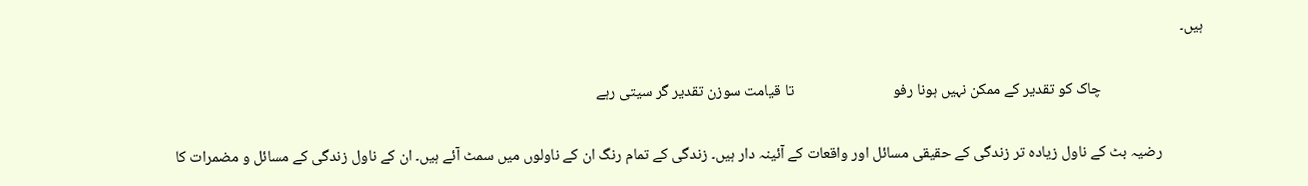ہیں۔

                             چاک کو تقدیر کے ممکن نہیں ہونا رفو                            تا قیامت سوزن تقدیر گر سیتی رہے

            رضیہ بٹ کے ناول زیادہ تر زندگی کے حقیقی مسائل اور واقعات کے آئینہ دار ہیں۔ زندگی کے تمام رنگ ان کے ناولوں میں سمٹ آئے ہیں۔ ان کے ناول زندگی کے مسائل و مضمرات کا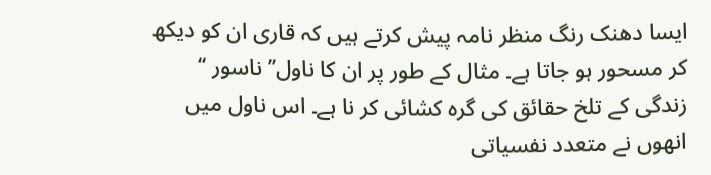ایسا دھنک رنگ منظر نامہ پیش کرتے ہیں کہ قاری ان کو دیکھ کر مسحور ہو جاتا ہے۔ مثال کے طور پر ان کا ناول’’ ناسور ‘‘ زندگی کے تلخ حقائق کی گرہ کشائی کر نا ہے۔ اس ناول میں انھوں نے متعدد نفسیاتی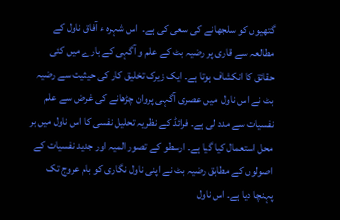گتھیوں کو سلجھانے کی سعی کی ہے۔  اس شہرہ ء آفاق ناول کے مطالعہ سے قاری پر رضیہ بٹ کے علم و آگہی کے بارے میں کئی حقائق کا انکشاف ہوتا ہے۔ ایک زیرک تخلیق کار کی حیثیت سے رضیہ بٹ نے اس ناول  میں عصری آگہی پروان چڑھانے کی غرض سے علم نفسیات سے مدد لی ہے۔ فرائڈ کے نظریہ تحلیل نفسی کا اس ناول میں بر محل استعمال کیا گیا ہے۔ ارسطو کے تصور المیہ اور جدید نفسیات کے اصولوں کے مطابق رضیہ بٹ نے اپنی ناول نگاری کو بام عروج تک پہنچا دیا ہے۔ اس ناول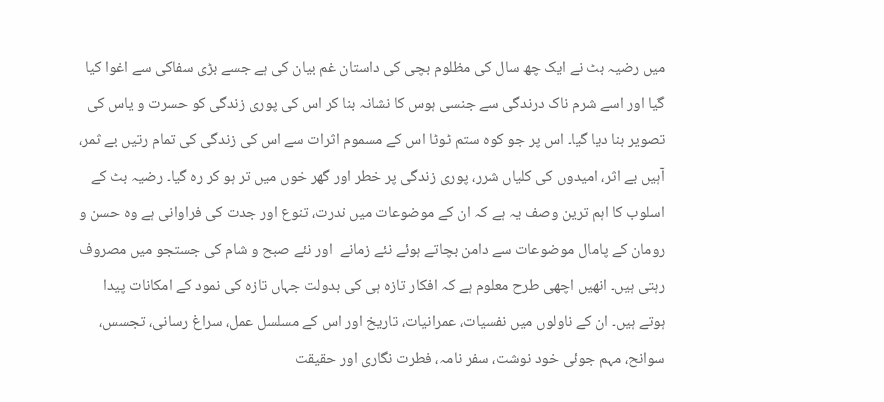میں رضیہ بٹ نے ایک چھ سال کی مظلوم بچی کی داستان غم بیان کی ہے جسے بڑی سفاکی سے اغوا کیا گیا اور اسے شرم ناک درندگی سے جنسی ہوس کا نشانہ بنا کر اس کی پوری زندگی کو حسرت و یاس کی تصویر بنا دیا گیا۔ اس پر جو کوہ ستم ٹوٹا اس کے مسموم اثرات سے اس کی زندگی کی تمام رتیں بے ثمر، آہیں بے اثر، امیدوں کی کلیاں شرر، پوری زندگی پر خطر اور گھر خوں میں تر ہو کر رہ گیا۔ رضیہ بٹ کے اسلوب کا اہم ترین وصف یہ ہے کہ ان کے موضوعات میں ندرت، تنوع اور جدت کی فراوانی ہے وہ حسن و رومان کے پامال موضوعات سے دامن بچاتے ہوئے نئے زمانے  اور نئے صبح و شام کی جستجو میں مصروف رہتی ہیں۔ انھیں اچھی طرح معلوم ہے کہ افکار تازہ ہی کی بدولت جہاں تازہ کی نمود کے امکانات پیدا ہوتے ہیں۔ ان کے ناولوں میں نفسیات، عمرانیات، تاریخ اور اس کے مسلسل عمل، سراغ رسانی، تجسس، سوانح، مہم جوئی خود نوشت، سفر نامہ، فطرت نگاری اور حقیقت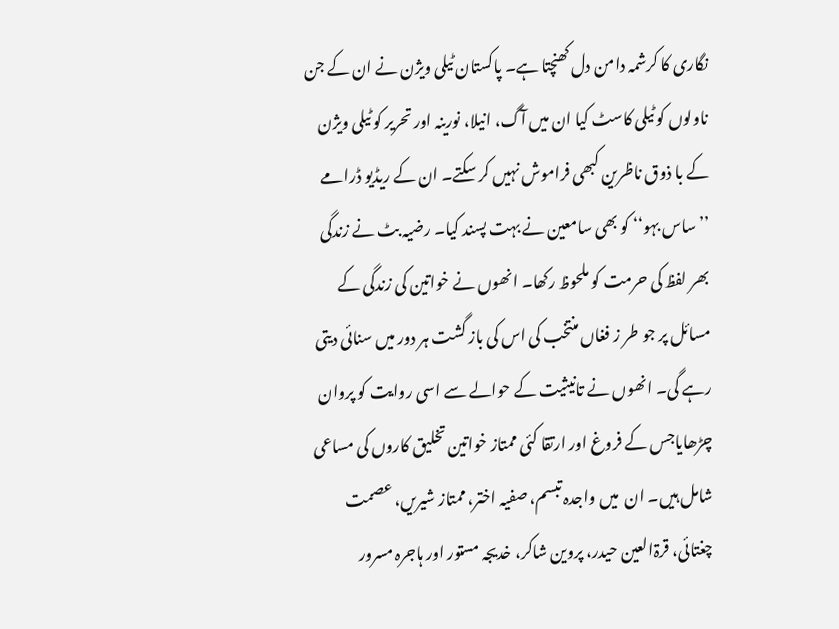نگاری کا کرشمہ دامن دل کھنچتا ہے۔ پاکستان ٹیلی ویژن نے ان کے جن ناولوں کو ٹیلی کاسٹ کیا ان میں آگ، انیلا، نورینہ اور تحریر کو ٹیلی ویژن کے با ذوق ناظرین کبھی فراموش نہیں کر سکتے۔ ان کے ریڈیو ڈرامے ’’ساس بہو‘‘ کو بھی سامعین نے بہت پسند کیا۔ رضیہ بٹ نے زندگی بھر لفظ کی حرمت کو ملحوظ رکھا۔ انھوں نے خواتین کی زندگی کے مسائل پر جو طر ز فغاں منتخب کی اس کی باز گشت ہر دور میں سنائی دیتی رہے گی۔ انھوں نے تانیثیت کے حوالے سے اسی روایت کو پروان چڑھایاجس کے فروغ اور ارتقا کئی ممتاز خواتین تخلیق کاروں کی مساعی شامل ہیں۔ ان  میں واجدہ تبسم، صفیہ اختر، ممتاز شیریں، عصمت چغتائی، قرۃالعین حیدر، پروین شاکر، خدیجہ مستور اور ہاجرہ مسرور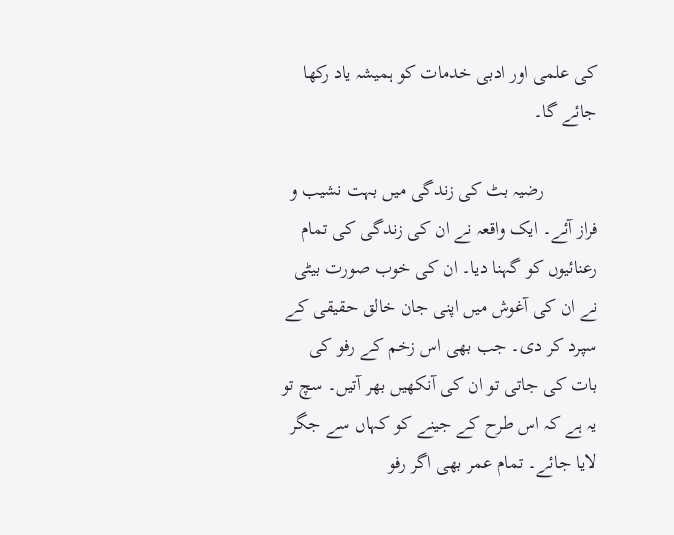کی علمی اور ادبی خدمات کو ہمیشہ یاد رکھا جائے گا۔

           رضیہ بٹ کی زندگی میں بہت نشیب و فراز آئے۔ ایک واقعہ نے ان کی زندگی کی تمام رعنائیوں کو گہنا دیا۔ ان کی خوب صورت بیٹی نے ان کی آغوش میں اپنی جان خالق حقیقی کے سپرد کر دی۔ جب بھی اس زخم کے رفو کی بات کی جاتی تو ان کی آنکھیں بھر آتیں۔ سچ تو یہ ہے کہ اس طرح کے جینے کو کہاں سے جگر لایا جائے۔ تمام عمر بھی اگر رفو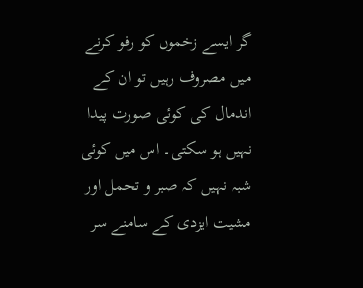گر ایسے زخموں کو رفو کرنے میں مصروف رہیں تو ان کے اندمال کی کوئی صورت پیدا نہیں ہو سکتی۔ اس میں کوئی شبہ نہیں کہ صبر و تحمل اور مشیت ایزدی کے سامنے سر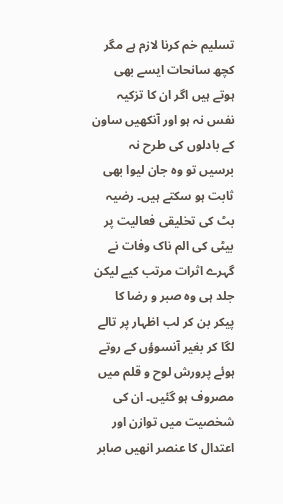تسلیم خم کرنا لازم ہے مگر کچھ سانحات ایسے بھی ہوتے ہیں اگر ان کا تزکیہ نفس نہ ہو اور آنکھیں ساون کے بادلوں کی طرح نہ برسیں تو وہ جان لیوا بھی ثابت ہو سکتے ہیں۔ رضیہ بٹ کی تخلیقی فعالیت پر بیٹی کی الم ناک وفات نے گہرے اثرات مرتب کیے لیکن جلد ہی وہ صبر و رضا کا پیکر بن کر لب اظہار پر تالے لگا کر بغیر آنسوؤں کے روتے ہوئے پرورش لوح و قلم میں مصروف ہو گئیں۔ ان کی شخصیت میں توازن اور اعتدال کا عنصر انھیں صابر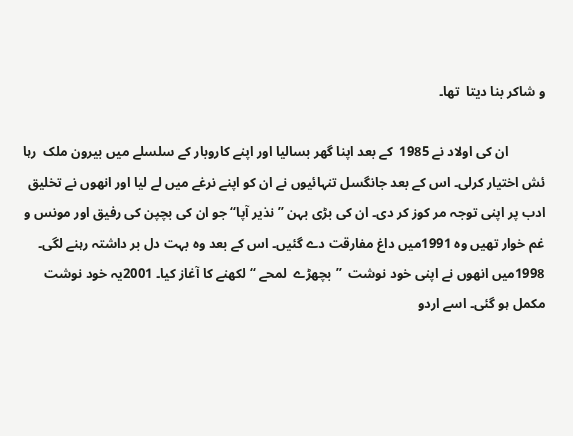و شاکر بنا دیتا  تھا۔

           ان کی اولاد نے 1985  کے بعد اپنا گھر بسالیا اور اپنے کاروبار کے سلسلے میں بیرون ملک  رہا ئش اختیار کرلی۔ اس کے بعد جانگسل تنہائیوں نے ان کو اپنے نرغے میں لے لیا اور انھوں نے تخلیق ادب پر اپنی توجہ مر کوز کر دی۔ ان کی بڑی بہن ’’ نذیر آپا‘‘ جو ان کی بچپن کی رفیق اور مونس و غم خوار تھیں وہ 1991میں داغ مفارقت دے گئیں۔ اس کے بعد وہ بہت دل بر داشتہ رہنے لگی۔ 1998میں انھوں نے اپنی خود نوشت  ’’بچھڑے  لمحے ‘‘ لکھنے کا آغاز کیا۔ 2001یہ خود نوشت مکمل ہو گئی۔ اسے اردو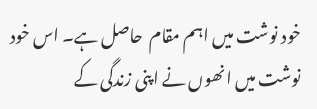خود نوشت میں اہم مقام  حاصل ہے۔ اس خود نوشت میں انھوں نے اپنی زندگی کے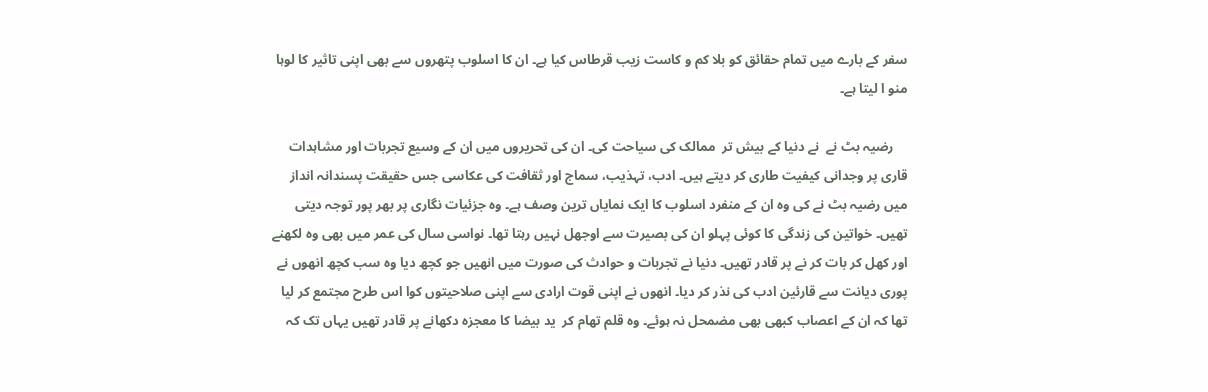سفر کے بارے میں تمام حقائق کو بلا کم و کاست زیب قرطاس کیا ہے۔ ان کا اسلوب پتھروں سے بھی اپنی تاثیر کا لوہا منو ا لیتا ہے۔

    رضیہ بٹ نے  نے دنیا کے بیش تر  ممالک کی سیاحت کی۔ ان کی تحریروں میں ان کے وسیع تجربات اور مشاہدات قاری پر وجدانی کیفیت طاری کر دیتے ہیں۔ ادب، تہذیب، سماج اور ثقافت کی عکاسی جس حقیقت پسندانہ انداز میں رضیہ بٹ نے کی وہ ان کے منفرد اسلوب کا ایک نمایاں ترین وصف ہے۔ وہ جزئیات نگاری پر بھر پور توجہ دیتی تھیں۔ خواتین کی زندگی کا کوئی پہلو ان کی بصیرت سے اوجھل نہیں رہتا تھا۔ نواسی سال کی عمر میں بھی وہ لکھنے اور کھل کر بات کر نے پر قادر تھیں۔ دنیا نے تجربات و حوادث کی صورت میں انھیں جو کچھ دیا وہ سب کچھ انھوں نے پوری دیانت سے قارئین ادب کی نذر کر دیا۔ انھوں نے اپنی قوت ارادی سے اپنی صلاحیتوں کوا اس طرح مجتمع کر لیا تھا کہ ان کے اعصاب کبھی بھی مضمحل نہ ہوئے۔ وہ قلم تھام کر  ید بیضا کا معجزہ دکھانے پر قادر تھیں یہاں تک کہ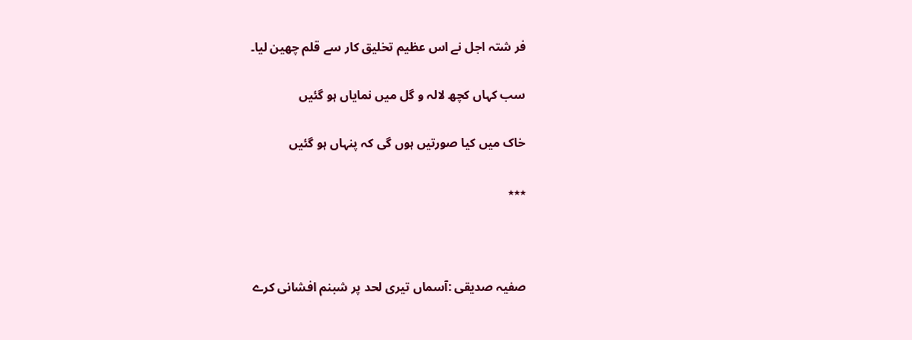فر شتہ اجل نے اس عظیم تخلیق کار سے قلم چھین لیا۔

سب کہاں کچھ لالہ و گل میں نمایاں ہو گئیں

خاک میں کیا صورتیں ہوں گی کہ پنہاں ہو گئیں

٭٭٭



صفیہ صدیقی :آسماں تیری لحد پر شبنم افشانی کرے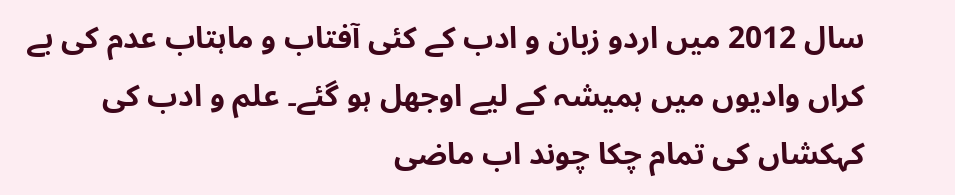سال 2012 میں اردو زبان و ادب کے کئی آفتاب و ماہتاب عدم کی بے کراں وادیوں میں ہمیشہ کے لیے اوجھل ہو گئے۔ علم و ادب کی کہکشاں کی تمام چکا چوند اب ماضی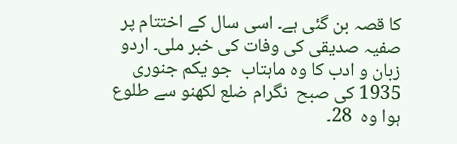کا قصہ بن گئی ہے۔ اسی سال کے اختتام پر صفیہ صدیقی کی وفات کی خبر ملی۔ اردو زبان و ادب کا وہ ماہتاب  جو یکم جنوری 1935 کی صبح  نگرام ضلع لکھنو سے طلوع ہوا وہ  28۔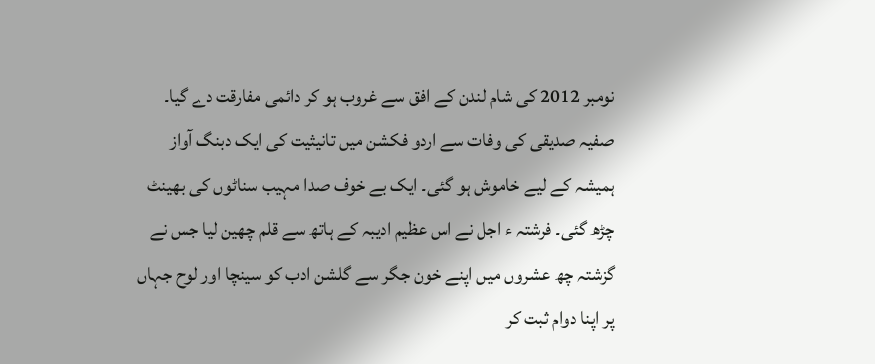نومبر 2012 کی شام لندن کے افق سے غروب ہو کر دائمی مفارقت دے گیا۔ صفیہ صدیقی کی وفات سے اردو فکشن میں تانیثیت کی ایک دبنگ آواز ہمیشہ کے لیے خاموش ہو گئی۔ ایک بے خوف صدا مہیب سناٹوں کی بھینٹ چڑھ گئی۔ فرشتہ ء اجل نے اس عظیم ادیبہ کے ہاتھ سے قلم چھین لیا جس نے گزشتہ چھ عشروں میں اپنے خون جگر سے گلشن ادب کو سینچا اور لوح جہاں پر اپنا دوام ثبت کر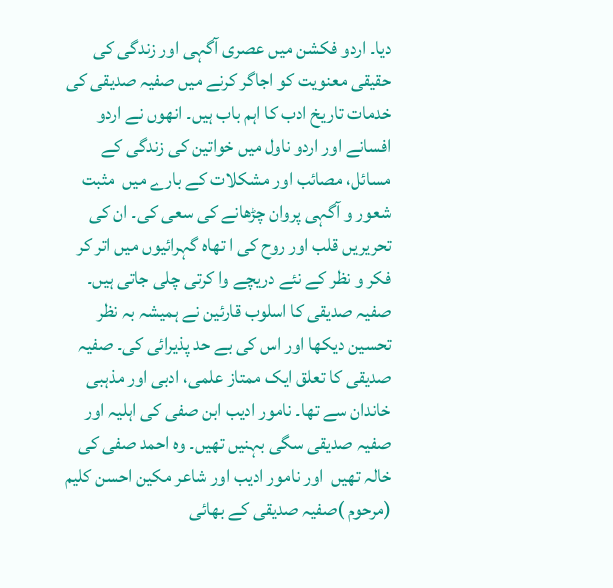دیا۔ اردو فکشن میں عصری آگہی اور زندگی کی حقیقی معنویت کو اجاگر کرنے میں صفیہ صدیقی کی خدمات تاریخ ادب کا اہم باب ہیں۔ انھوں نے اردو افسانے اور اردو ناول میں خواتین کی زندگی کے مسائل، مصائب اور مشکلات کے بارے میں  مثبت شعور و آگہی پروان چڑھانے کی سعی کی۔ ان کی تحریریں قلب اور روح کی ا تھاہ گہرائیوں میں اتر کر فکر و نظر کے نئے دریچے وا کرتی چلی جاتی ہیں۔ صفیہ صدیقی کا اسلوب قارئین نے ہمیشہ بہ نظر تحسین دیکھا اور اس کی بے حد پذیرائی کی۔ صفیہ صدیقی کا تعلق ایک ممتاز علمی، ادبی اور مذہبی خاندان سے تھا۔ نامور ادیب ابن صفی کی اہلیہ اور صفیہ صدیقی سگی بہنیں تھیں۔ وہ احمد صفی کی خالہ تھیں  اور نامور ادیب اور شاعر مکین احسن کلیم (مرحوم )صفیہ صدیقی کے بھائی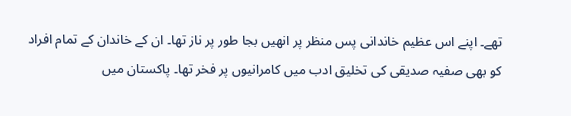تھے۔ اپنے اس عظیم خاندانی پس منظر پر انھیں بجا طور پر ناز تھا۔ ان کے خاندان کے تمام افراد کو بھی صفیہ صدیقی کی تخلیق ادب میں کامرانیوں پر فخر تھا۔ پاکستان میں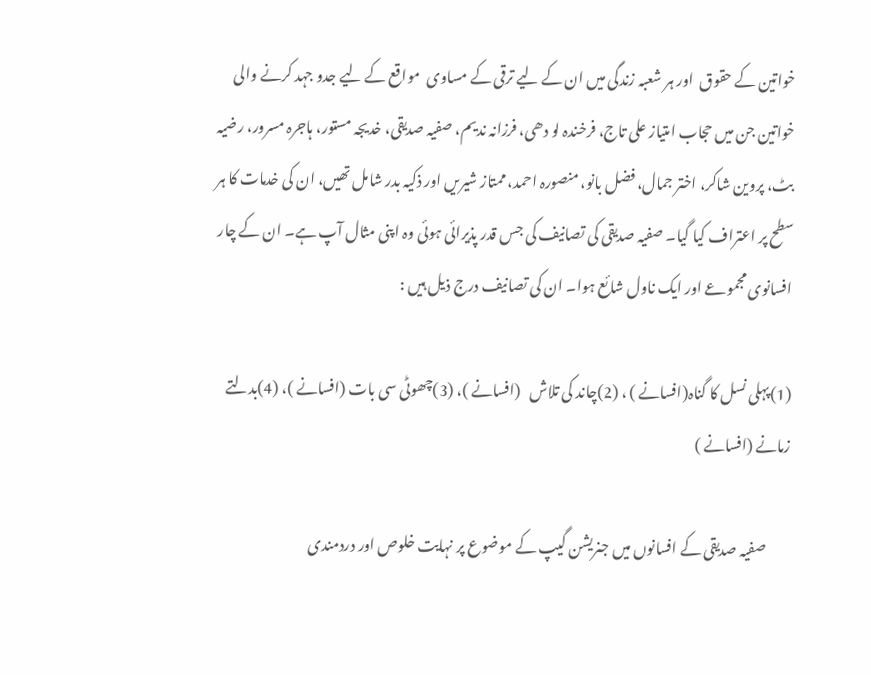خواتین کے حقوق  اور ہر شعبہ زندگی میں ان کے لیے ترقی کے مساوی  مواقع کے لیے جدو جہد کرنے والی خواتین جن میں حجاب امتیاز علی تاج، فرخندہ لو دھی، فرزانہ ندیم، صفیہ صدیقی، خدیجہ مستور، ہاجرہ مسرور، رضیہ بٹ، پروین شاکر، اختر جمال، فضل بانو، منصورہ احمد، ممتاز شیریں اور ذکیہ بدر شامل تھیں، ان کی خدمات کا ہر سطح پر اعتراف کیا گیا۔ صفیہ صدیقی کی تصانیف کی جس قدر پذیرائی ہوئی وہ اپنی مثال آپ ہے۔ ان کے چار افسانوی مجموعے اور ایک ناول شائع ہوا۔ ان کی تصانیف درج ذیل ہیں :

(1)پہلی نسل کا گناہ(افسانے ) ، (2)چاند کی تلاش   (افسانے )، (3)چھوٹی سی بات (افسانے )، (4)بدلتے زمانے (افسانے )

        صفیہ صدیقی کے افسانوں میں جنریشن گیپ کے موضوع پر نہایت خلوص اور دردمندی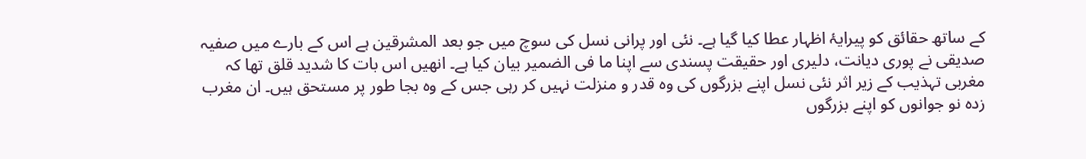کے ساتھ حقائق کو پیرایۂ اظہار عطا کیا گیا ہے۔ نئی اور پرانی نسل کی سوچ میں جو بعد المشرقین ہے اس کے بارے میں صفیہ صدیقی نے پوری دیانت، دلیری اور حقیقت پسندی سے اپنا ما فی الضمیر بیان کیا ہے۔ انھیں اس بات کا شدید قلق تھا کہ مغربی تہذیب کے زیر اثر نئی نسل اپنے بزرگوں کی وہ قدر و منزلت نہیں کر رہی جس کے وہ بجا طور پر مستحق ہیں۔ ان مغرب زدہ نو جوانوں کو اپنے بزرگوں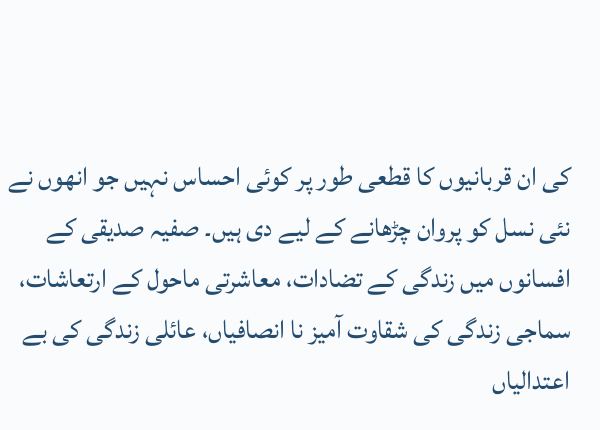کی ان قربانیوں کا قطعی طور پر کوئی احساس نہیں جو انھوں نے نئی نسل کو پروان چڑھانے کے لیے دی ہیں۔ صفیہ صدیقی کے افسانوں میں زندگی کے تضادات، معاشرتی ماحول کے ارتعاشات، سماجی زندگی کی شقاوت آمیز نا انصافیاں، عائلی زندگی کی بے اعتدالیاں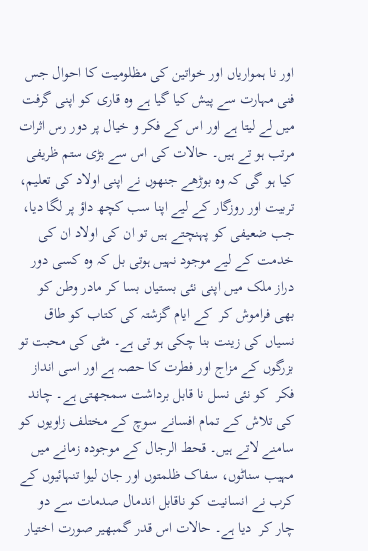اور نا ہمواریاں اور خواتین کی مظلومیت کا احوال جس فنی مہارت سے پیش کیا گیا ہے وہ قاری کو اپنی گرفت میں لے لیتا ہے اور اس کے فکر و خیال پر دور رس اثرات مرتب ہو تے ہیں۔ حالات کی اس سے بڑی ستم ظریفی کیا ہو گی کہ وہ بوڑھے جنھوں نے اپنی اولاد کی تعلیم، تربیت اور روزگار کے لیے اپنا سب کچھ داؤ پر لگا دیا، جب ضعیفی کو پہنچتے ہیں تو ان کی اولاد ان کی خدمت کے لیے موجود نہیں ہوتی بل کہ وہ کسی دور دراز ملک میں اپنی نئی بستیاں بسا کر مادر وطن کو بھی فراموش کر  کے ایام گزشتہ کی کتاب کو طاق نسیاں کی زینت بنا چکی ہو تی ہے۔ مٹی کی محبت تو بزرگوں کے مزاج اور فطرت کا حصہ ہے اور اسی انداز فکر  کو نئی نسل نا قابل برداشت سمجھتی ہے۔ چاند کی تلاش کے تمام افسانے سوچ کے مختلف زاویوں کو سامنے لاتے ہیں۔ قحط الرجال کے موجودہ زمانے میں مہیب سناٹوں، سفاک ظلمتوں اور جان لیوا تنہائیوں کے کرب نے انسانیت کو ناقابل اندمال صدمات سے دو چار کر  دیا ہے۔ حالات اس قدر گمبھیر صورت اختیار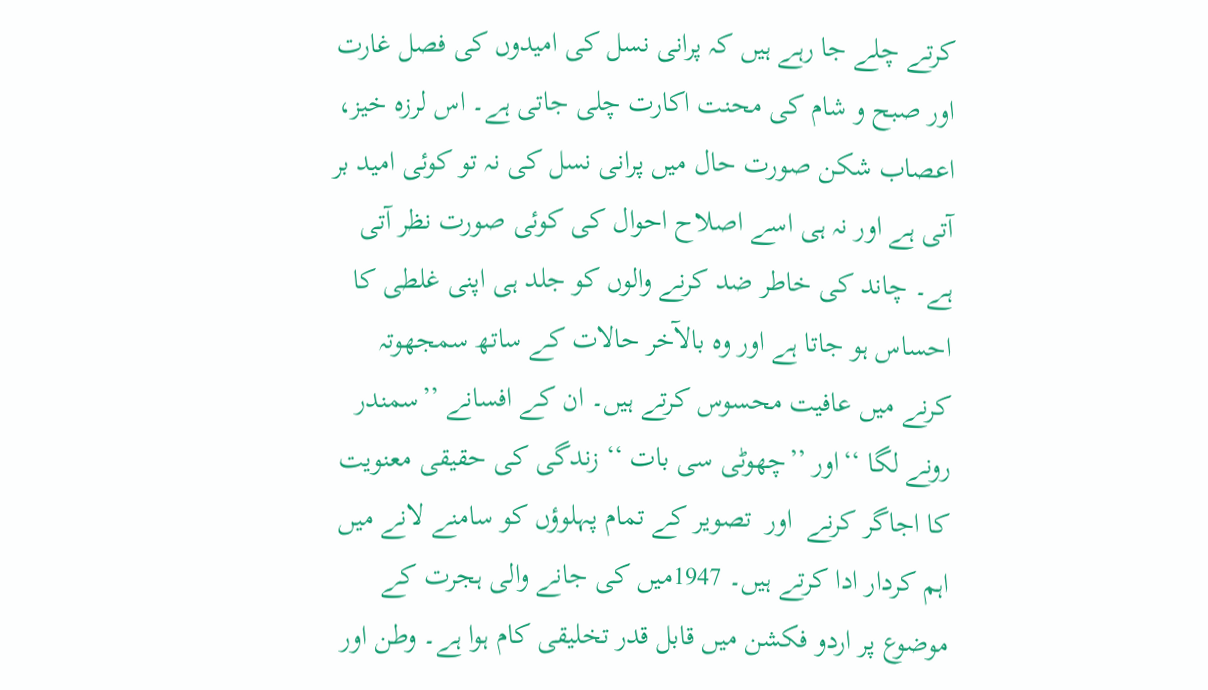کرتے چلے جا رہے ہیں کہ پرانی نسل کی امیدوں کی فصل غارت اور صبح و شام کی محنت اکارت چلی جاتی ہے۔ اس لرزہ خیز، اعصاب شکن صورت حال میں پرانی نسل کی نہ تو کوئی امید بر آتی ہے اور نہ ہی اسے اصلاح احوال کی کوئی صورت نظر آتی ہے۔ چاند کی خاطر ضد کرنے والوں کو جلد ہی اپنی غلطی کا احساس ہو جاتا ہے اور وہ بالآخر حالات کے ساتھ سمجھوتہ کرنے میں عافیت محسوس کرتے ہیں۔ ان کے افسانے ’’سمندر رونے لگا ‘‘اور ’’چھوٹی سی بات ‘‘ زندگی کی حقیقی معنویت کا اجاگر کرنے  اور  تصویر کے تمام پہلوؤں کو سامنے لانے میں اہم کردار ادا کرتے ہیں۔ 1947میں کی جانے والی ہجرت کے موضوع پر اردو فکشن میں قابل قدر تخلیقی کام ہوا ہے۔ وطن اور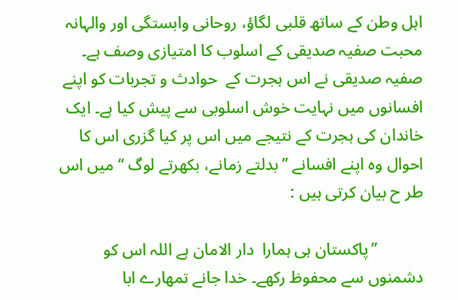اہل وطن کے ساتھ قلبی لگاؤ، روحانی وابستگی اور والہانہ محبت صفیہ صدیقی کے اسلوب کا امتیازی وصف ہے۔ صفیہ صدیقی نے اس ہجرت کے  حوادث و تجربات کو اپنے افسانوں میں نہایت خوش اسلوبی سے پیش کیا ہے۔ ایک خاندان کی ہجرت کے نتیجے میں اس پر کیا گزری اس کا احوال وہ اپنے افسانے ’’بدلتے زمانے، بکھرتے لوگ ‘‘ میں اس طر ح بیان کرتی ہیں :

           ’’پاکستان ہی ہمارا  دار الامان ہے اللہ اس کو دشمنوں سے محفوظ رکھے۔ خدا جانے تمھارے ابا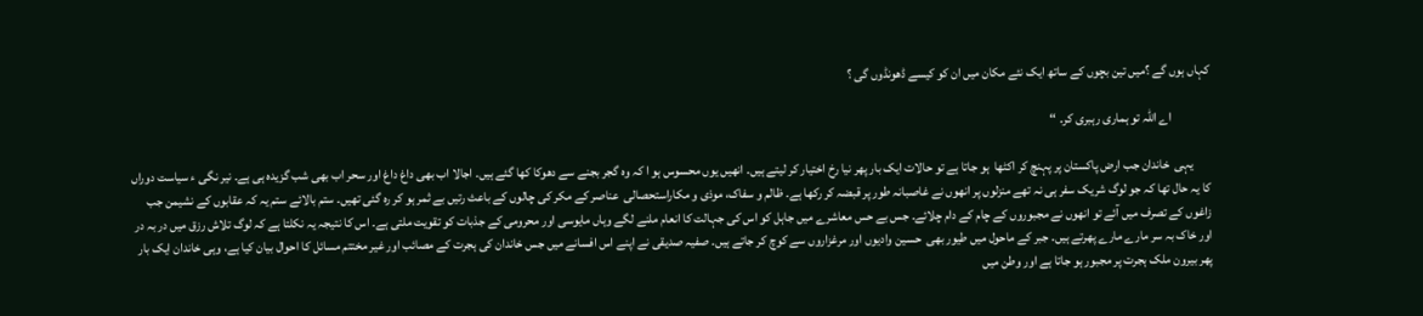کہاں ہوں گے ؟میں تین بچوں کے ساتھ ایک نئے مکان میں ان کو کیسے ڈھونڈوں گی ؟

               اے اللہ تو ہماری رہبری کر۔ ‘‘

       یہی  خاندان جب ارض پاکستان پر پہنچ کر اکٹھا  ہو جاتا ہے تو حالات ایک بار پھر نیا رخ اختیار کر لیتے ہیں۔ انھیں یوں محسوس ہو ا کہ وہ گجر بجنے سے دھوکا کھا گئے ہیں۔ اجالا اب بھی داغ داغ اور سحر اب بھی شب گزیدہ ہی ہے۔ نیر نگی ء سیاست دوراں کا یہ حال تھا کہ جو لوگ شریک سفر ہی نہ تھے منزلوں پر انھوں نے غاصبانہ طور پر قبضہ کر رکھا ہے۔ ظالم و سفاک، موذی و مکاراستحصالی  عناصر کے مکر کی چالوں کے باعث رتیں بے ثمر ہو کر رہ گئی تھیں۔ ستم بالائے ستم یہ کہ عقابوں کے نشیمن جب زاغوں کے تصرف میں آئے تو انھوں نے مجبوروں کے چام کے دام چلائے۔ جس بے حس معاشرے میں جاہل کو اس کی جہالت کا انعام ملنے لگے وہاں مایوسی اور محرومی کے جذبات کو تقویت ملتی ہے۔ اس کا نتیجہ یہ نکلتا ہے کہ لوگ تلاش رزق میں در بہ در اور خاک بہ سر مارے مارے پھرتے ہیں۔ جبر کے ماحول میں طیور بھی  حسین وادیوں اور مرغزاروں سے کوچ کر جاتے ہیں۔ صفیہ صدیقی نے اپنے اس افسانے میں جس خاندان کی ہجرت کے مصائب اور غیر مختتم مسائل کا احوال بیان کیا ہے، وہی خاندان ایک بار پھر بیرون ملک ہجرت پر مجبور ہو جاتا ہے اور وطن میں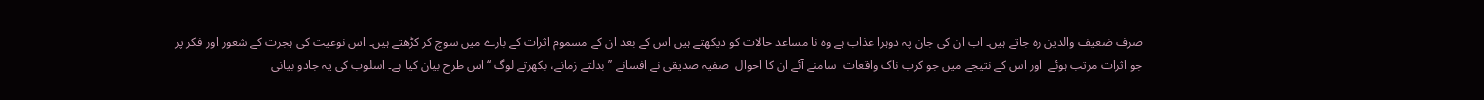صرف ضعیف والدین رہ جاتے ہیں۔ اب ان کی جان پہ دوہرا عذاب ہے وہ نا مساعد حالات کو دیکھتے ہیں اس کے بعد ان کے مسموم اثرات کے بارے میں سوچ کر کڑھتے ہیں۔ اس نوعیت کی ہجرت کے شعور اور فکر پر جو اثرات مرتب ہوئے  اور اس کے نتیجے میں جو کرب ناک واقعات  سامنے آئے ان کا احوال  صفیہ صدیقی نے افسانے ’’بدلتے زمانے، بکھرتے لوگ ‘‘ اس طرح بیان کیا ہے۔ اسلوب کی یہ جادو بیانی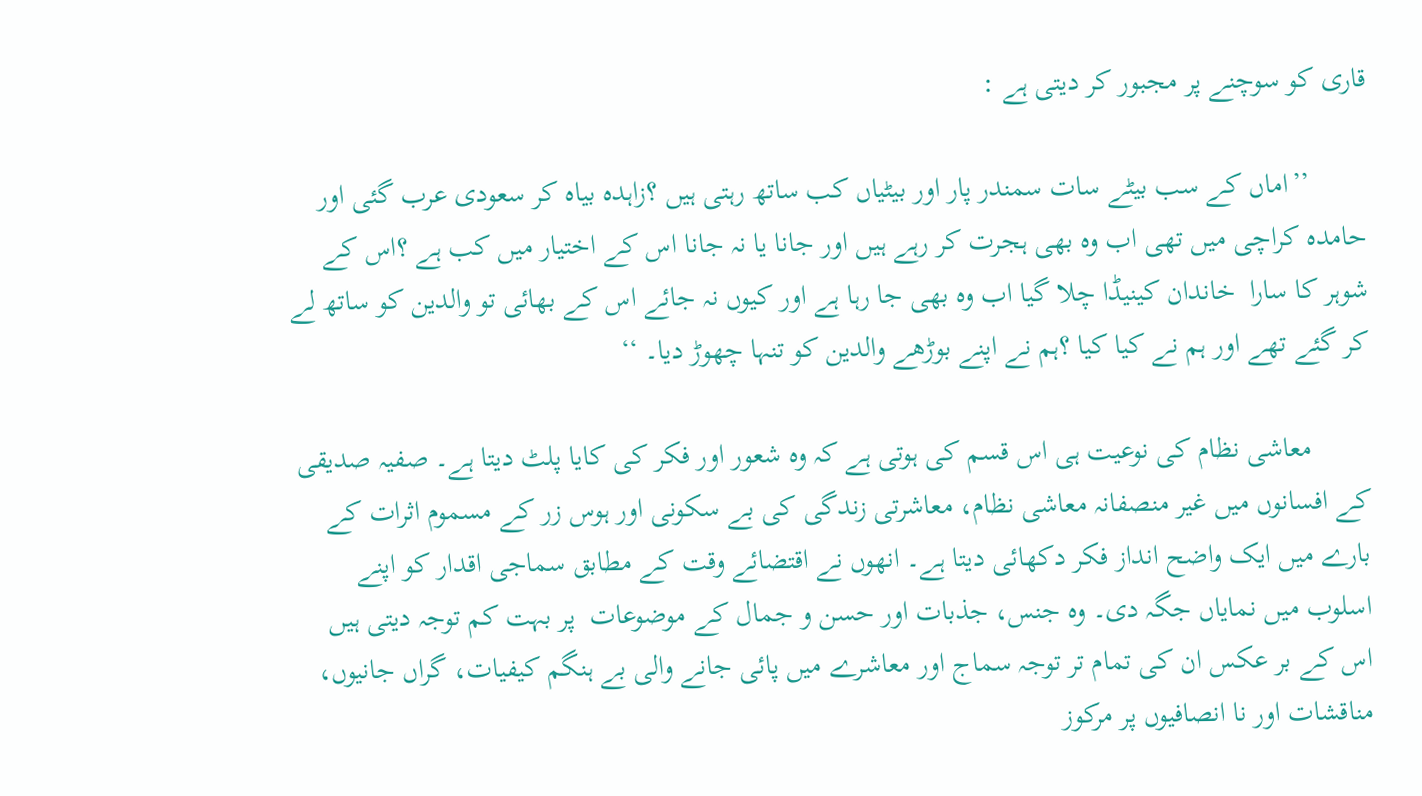قاری کو سوچنے پر مجبور کر دیتی ہے :

        ’’اماں کے سب بیٹے سات سمندر پار اور بیٹیاں کب ساتھ رہتی ہیں ؟زاہدہ بیاہ کر سعودی عرب گئی اور حامدہ کراچی میں تھی اب وہ بھی ہجرت کر رہے ہیں اور جانا یا نہ جانا اس کے اختیار میں کب ہے ؟اس کے شوہر کا سارا  خاندان کینیڈا چلا گیا اب وہ بھی جا رہا ہے اور کیوں نہ جائے اس کے بھائی تو والدین کو ساتھ لے کر گئے تھے اور ہم نے کیا کیا ؟ہم نے اپنے بوڑھے والدین کو تنہا چھوڑ دیا۔ ‘‘

        معاشی نظام کی نوعیت ہی اس قسم کی ہوتی ہے کہ وہ شعور اور فکر کی کایا پلٹ دیتا ہے۔ صفیہ صدیقی کے افسانوں میں غیر منصفانہ معاشی نظام، معاشرتی زندگی کی بے سکونی اور ہوس زر کے مسموم اثرات کے بارے میں ایک واضح انداز فکر دکھائی دیتا ہے۔ انھوں نے اقتضائے وقت کے مطابق سماجی اقدار کو اپنے اسلوب میں نمایاں جگہ دی۔ وہ جنس، جذبات اور حسن و جمال کے موضوعات  پر بہت کم توجہ دیتی ہیں اس کے بر عکس ان کی تمام تر توجہ سماج اور معاشرے میں پائی جانے والی بے ہنگم کیفیات، گراں جانیوں، مناقشات اور نا انصافیوں پر مرکوز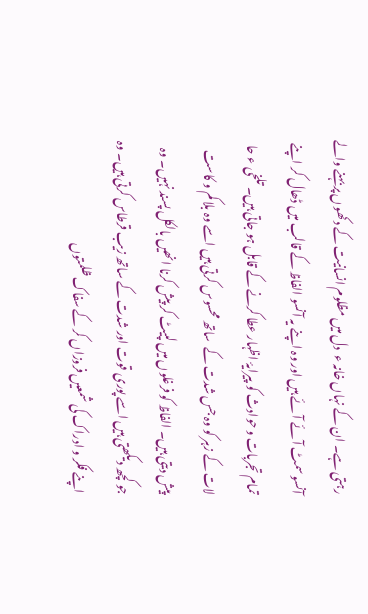رہتی ہے۔ ان کے نہاں خانہ ء  دل میں مظلوم انسانیت کے دکھوں پر بہنے والے آنسو سمٹ آئے آئے ہیں اور وہ اپنے یہ آنسو الفاظ کے قالب میں ڈھال کر اپنے تمام تجربات و حوادث کو پیرایۂ اظہار عطا کرنے کے قابل ہو جاتی ہیں۔ تلخی ء حا لات کے زہر کو وہ جس شدت کے  ساتھ محسوس کرتی ہیں اسے وہ بلا کم و کاست پیش دیتی ہیں۔ الفاظ کو فرغلوں میں لپیٹ کر پیش کرنا انھیں بالکل پسند نہیں۔ وہ جو کچھ دیکھتی ہیں اسے پوری قوت اور شدت کے ساتھ زیب قرطاس کرتی ہیں۔ وہ اپنے فکر و ادراک کی شمعیں فروزاں کر کے سفاک ظلمتوں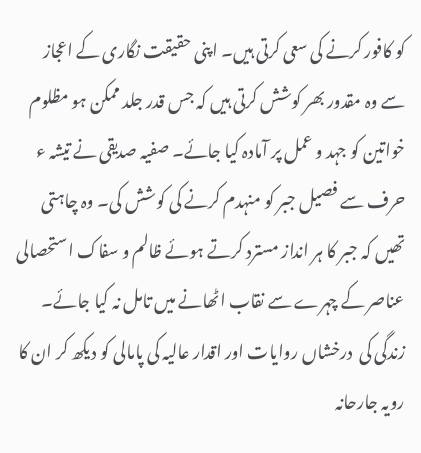کو کافور کرنے کی سعی کرتی ہیں۔ اپنی حقیقت نگاری کے اعجاز سے وہ مقدور بھر کوشش کرتی ہیں کہ جس قدر جلد ممکن ہو مظلوم خواتین کو جہد و عمل پر آمادہ کیا جائے۔ صفیہ صدیقی نے تیشہ ء حرف سے فصیل جبر کو منہدم کرنے کی کوشش کی۔ وہ چاہتی تھیں کہ جبر کا ہر انداز مسترد کرتے ہوئے ظالم و سفاک استحصالی عناصر کے چہرے سے نقاب اٹھانے میں تامل نہ کیا جائے۔ زندگی کی  درخشاں روایات اور اقدار عالیہ کی پامالی کو دیکھ کر ان کا رویہ جارحانہ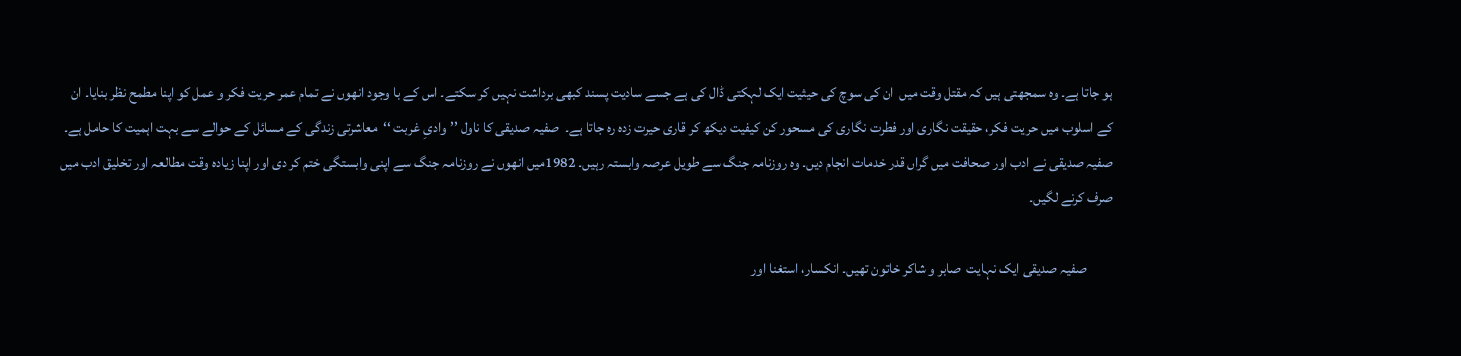ہو جاتا ہے۔ وہ سمجھتی ہیں کہ مقتل وقت میں  ان کی سوچ کی حیثیت ایک لہکتی ڈال کی ہے جسے سادیت پسند کبھی برداشت نہیں کر سکتے۔ اس کے با وجود انھوں نے تمام عمر حریت فکر و عمل کو اپنا مطمح نظر بنایا۔ ان کے اسلوب میں حریت فکر، حقیقت نگاری اور فطرت نگاری کی مسحور کن کیفیت دیکھ کر قاری حیرت زدہ رہ جاتا ہے۔  صفیہ صدیقی کا ناول ’’وادیِ غربت ‘‘معاشرتی زندگی کے مسائل کے حوالے سے بہت اہمیت کا حامل ہے۔ صفیہ صدیقی نے ادب اور صحافت میں گراں قدر خدمات انجام دیں۔ وہ روزنامہ جنگ سے طویل عرصہ وابستہ رہیں۔ 1982میں انھوں نے روزنامہ جنگ سے اپنی وابستگی ختم کر دی اور اپنا زیادہ وقت مطالعہ اور تخلیق ادب میں صرف کرنے لگیں۔

         صفیہ صدیقی ایک نہایت  صابر و شاکر خاتون تھیں۔ انکسار، استغنا اور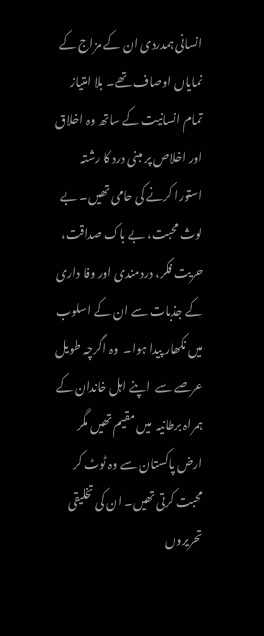انسانی ہمدردی ان کے مزاج کے نمایاں اوصاف تھے۔ بلا امتیاز  تمام انسانیت کے ساتھ وہ اخلاق اور اخلاص پر مبنی درد کا رشتہ استورا کرنے کی حامی تھیں۔ بے لوث محبت، بے باک صداقت، حریت فکر، دردمندی اور وفا داری  کے جذبات سے ان کے اسلوب میں نکھار پیدا ہوا۔  وہ اگرچہ طویل عرصے سے  اپنے اہل خاندان کے ہمراہ برطانیہ  میں مقیم تھیں مگر ارض پاکستان سے وہ ٹوٹ کر محبت کرتی تھیں۔ ان کی تخلیقی تحریروں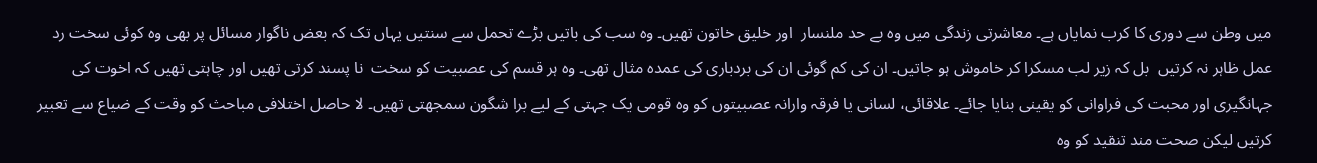میں وطن سے دوری کا کرب نمایاں ہے۔ معاشرتی زندگی میں وہ بے حد ملنسار  اور خلیق خاتون تھیں۔ وہ سب کی باتیں بڑے تحمل سے سنتیں یہاں تک کہ بعض ناگوار مسائل پر بھی وہ کوئی سخت رد عمل ظاہر نہ کرتیں  بل کہ زیر لب مسکرا کر خاموش ہو جاتیں۔ ان کی کم گوئی ان کی بردباری کی عمدہ مثال تھی۔ وہ ہر قسم کی عصبیت کو سخت  نا پسند کرتی تھیں اور چاہتی تھیں کہ اخوت کی جہانگیری اور محبت کی فراوانی کو یقینی بنایا جائے۔ علاقائی، لسانی یا فرقہ وارانہ عصبیتوں کو وہ قومی یک جہتی کے لیے برا شگون سمجھتی تھیں۔ لا حاصل اختلافی مباحث کو وقت کے ضیاع سے تعبیر کرتیں لیکن صحت مند تنقید کو وہ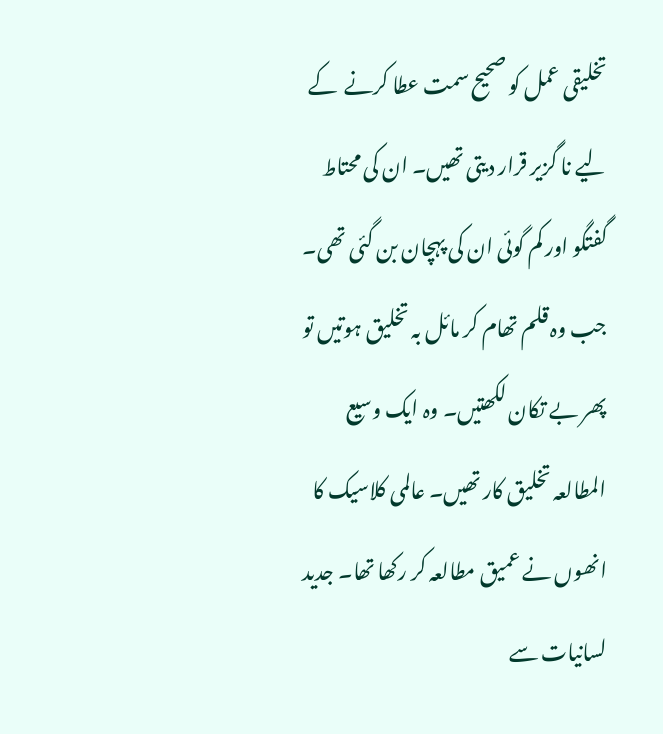تخلیقی عمل کو صحیح سمت عطا کرنے  کے لیے نا گزیر قرار دیتی تھیں۔ ان کی محتاط گفتگو اور کم گوئی ان کی پہچان بن گئی تھی۔ جب وہ قلم تھام کر مائل بہ تخلیق ہوتیں تو پھر بے تکان لکھتیں۔ وہ ایک وسیع المطالعہ تخلیق کار تھیں۔ عالمی کلاسیک کا انھوں نے عمیق مطالعہ کر رکھا تھا۔ جدید لسانیات سے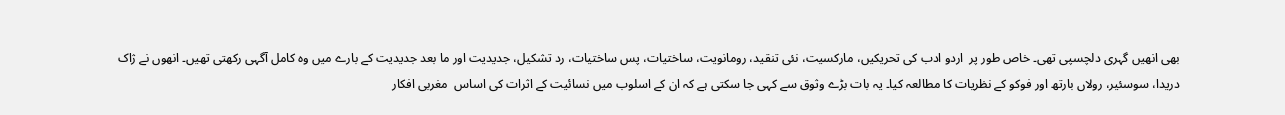بھی انھیں گہری دلچسپی تھی۔ خاص طور پر  اردو ادب کی تحریکیں، مارکسیت، نئی تنقید، رومانویت، ساختیات، پس ساختیات، رد تشکیل، جدیدیت اور ما بعد جدیدیت کے بارے میں وہ کامل آگہی رکھتی تھیں۔ انھوں نے ژاک دریدا، سوسئیر، رولاں بارتھ اور فوکو کے نظریات کا مطالعہ کیا۔ یہ بات بڑے وثوق سے کہی جا سکتی ہے کہ ان کے اسلوب میں نسائیت کے اثرات کی اساس  مغربی افکار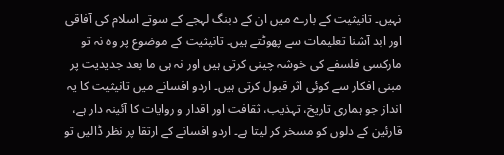نہیں۔ تانیثیت کے بارے میں ان کے دبنگ لہجے کے سوتے اسلام کی آفاقی اور ابد آشنا تعلیمات سے پھوٹتے ہیں۔ تانیثیت کے موضوع پر وہ نہ تو مارکسی فلسفے کی خوشہ چینی کرتی ہیں اور نہ ہی ما بعد جدیدیت پر مبنی افکار سے کوئی اثر قبول کرتی ہیں۔ اردو افسانے میں تانیثیت کا یہ انداز جو ہماری تاریخ، تہذیب، ثقافت اور اقدار و روایات کا آئینہ دار ہے، قارئین کے دلوں کو مسخر کر لیتا ہے۔ اردو افسانے کے ارتقا پر نظر ڈالیں تو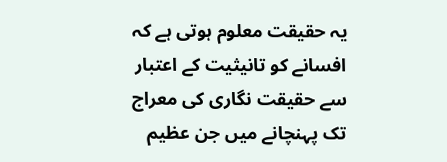یہ حقیقت معلوم ہوتی ہے کہ افسانے کو تانیثیت کے اعتبار سے حقیقت نگاری کی معراج تک پہنچانے میں جن عظیم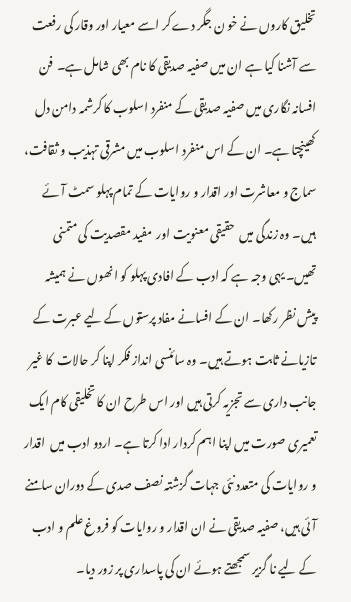تخلیق کاروں نے خو ن جگر دے کر اسے معیار اور وقار کی رفعت سے آشنا کیا ہے ان میں صفیہ صدیقی کا نام بھی شامل ہے۔  فن افسانہ نگاری میں صفیہ صدیقی کے منفرد اسلوب کا کرشمہ دامن دل کھینچتا ہے۔ ان کے اس منفرد اسلوب میں مشرقی تہذیب و ثقافت، سماج و معاشرت اور اقدار و روایات کے تمام پہلو سمٹ آئے ہیں۔ وہ زندگی میں  حقیقی معنویت اور  مفید مقصدیت کی متمنی تھیں۔ یہی وجہ ہے کہ ادب کے افادی پہلو کو انھوں نے ہمیشہ پیش نظر رکھا۔ ان کے افسانے مفاد پرستوں کے لیے عبرت کے تازیانے ثابت ہوتے ہیں۔ وہ سائنسی انداز فکر اپنا کر حالات  کا غیر جانب داری سے تجزیہ کرتی ہیں اور اس طرح ان کا تخلیقی کام ایک تعمیری صورت میں اپنا اہم کردار ادا کرتا ہے۔ اردو ادب میں  اقدار و روایات کی متعدد نئی جہات گزشتہ نصف صدی کے دوران سامنے آئی ہیں، صفیہ صدیقی نے ان اقدار و روایات کو فروغ علم و ادب کے لیے نا گزیر سمجھتے ہوئے ان کی پاسداری پر زور دیا۔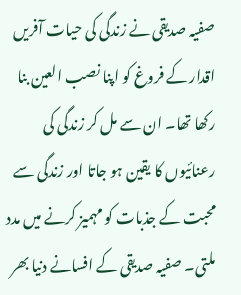صفیہ صدیقی نے زندگی کی حیات آفریں اقدار کے فروغ کو اپنا نصب العین بنا رکھا تھا۔ ان سے مل کر زندگی کی رعنائیوں کا یقین ہو جاتا اور زندگی سے محبت کے جذبات کو مہمیز کرنے میں مدد ملتی۔ صفیہ صدیقی کے افسانے دنیا بھر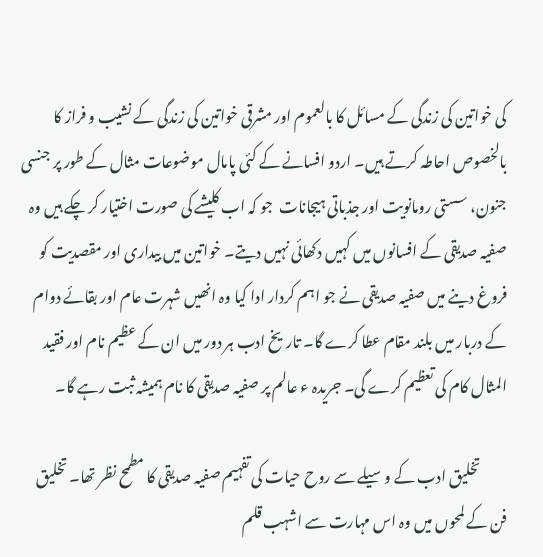کی خواتین کی زندگی کے مسائل کا بالعموم اور مشرقی خواتین کی زندگی کے نشیب و فراز کا بالخصوص احاطہ کرتے ہیں۔ اردو افسانے کے کئی پامال موضوعات مثال کے طور پر جنسی جنون، سستی رومانویت اور جذباتی ہیجانات  جو کہ اب کلیشے کی صورت اختیار کر چکے ہیں وہ صفیہ صدیقی کے افسانوں میں کہیں دکھائی نہیں دیتے۔ خواتین میں بیداری اور مقصدیت کو فروغ دینے میں صفیہ صدیقی نے جو اہم کردار ادا کیا وہ انھیں شہرت عام اور بقائے دوام کے دربار میں بلند مقام عطا کرے گا۔ تاریخ ادب ہر دور میں ان کے عظیم نام اور فقید المثال کام کی تعظیم کرے گی۔ جریدہ ء عالم پر صفیہ صدیقی کا نام ہمیشہ ثبت رہے گا۔

         تخلیق ادب کے وسیلے سے روح حیات کی تفہیم صفیہ صدیقی کا مطمح نظر تھا۔ تخلیق فن کے لمحوں میں وہ اس مہارت سے اشہب قلم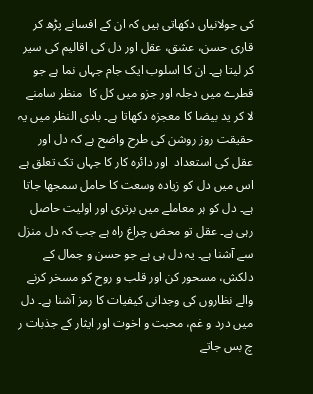کی جولانیاں دکھاتی ہیں کہ ان کے افسانے پڑھ کر  قاری حسن، عشق، عقل اور دل کی اقالیم کی سیر کر لیتا ہے۔ ان کا اسلوب ایک جام جہاں نما ہے جو قطرے میں دجلہ اور جزو میں کل کا  منظر سامنے لا کر ید بیضا کا معجزہ دکھاتا ہے۔ بادی النظر میں یہ حقیقت روز روشن کی طرح واضح ہے کہ دل اور عقل کی استعداد  اور دائرہ کار کا جہاں تک تعلق ہے  اس میں دل کو زیادہ وسعت کا حامل سمجھا جاتا ہے۔ دل کو ہر معاملے میں برتری اور اولیت حاصل رہی ہے۔ عقل تو محض چراغ راہ ہے جب کہ دل منزل سے آشنا ہے۔ یہ دل ہی ہے جو حسن و جمال کے دلکش، مسحور کن اور قلب و روح کو مسخر کرنے والے نظاروں کی وجدانی کیفیات کا رمز آشنا ہے۔ دل میں درد و غم، محبت و اخوت اور ایثار کے جذبات ر چ بس جاتے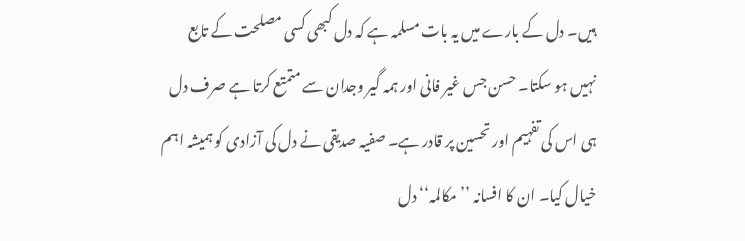ہیں۔ دل کے بارے میں یہ بات مسلمہ ہے کہ دل کبھی کسی مصلحت کے تابع نہیں ہو سکتا۔ حسن جس غیر فانی اور ہمہ گیر وجدان سے متمتع کرتا ہے صرف دل ہی اس کی تفہیم اور تحسین پر قادر ہے۔ صفیہ صدیقی نے دل کی آزادی کو ہمیشہ اہم خیال کیا۔ ان کا افسانہ ’’مکالمہ‘‘ دل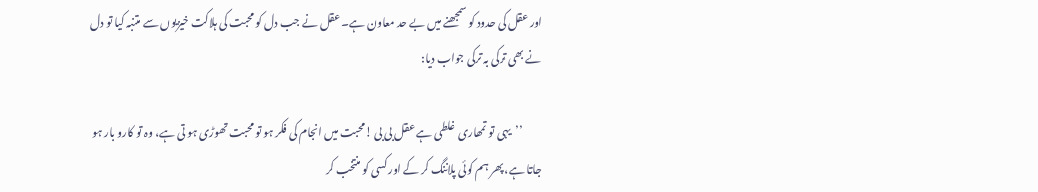اور عقل کی حدود کو سمجھنے میں بے حد معاون ہے۔ عقل نے جب دل کو محبت کی ہلاکت خیزیوں سے متنبہ کیا تو دل نے بھی ترکی بہ ترکی جواب دیا:

         ’’  یہی تو تمھاری غلطی ہے عقل بی بی !محبت میں انجام کی فکر ہو تو محبت تھوڑی ہو تی ہے، وہ تو کارو بار ہو جاتا ہے، پھر ہم کوئی پلاننگ کر کے اور کسی کو منتخب کر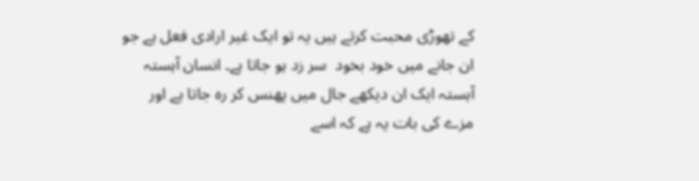کے تھوڑی محبت کرتے ہیں یہ تو ایک غیر ارادی فعل ہے جو ان جانے میں خود بخود  سر زد ہو جاتا ہے۔ انسان آہستہ آہستہ ایک ان دیکھے جال میں پھنس کر رہ جاتا ہے اور مزے کی بات یہ ہے کہ اسے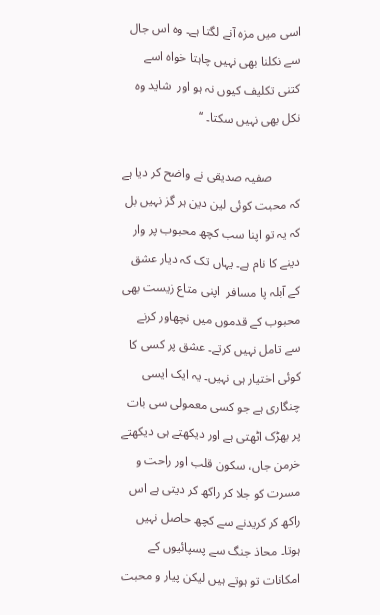اسی میں مزہ آنے لگتا ہے۔ وہ اس جال سے نکلنا بھی نہیں چاہتا خواہ اسے کتنی تکلیف کیوں نہ ہو اور  شاید وہ نکل بھی نہیں سکتا۔ ‘‘

         صفیہ صدیقی نے واضح کر دیا ہے کہ محبت کوئی لین دین ہر گز نہیں بل کہ یہ تو اپنا سب کچھ محبوب پر وار دینے کا نام ہے۔ یہاں تک کہ دیار عشق کے آبلہ پا مسافر  اپنی متاع زیست بھی محبوب کے قدموں میں نچھاور کرنے سے تامل نہیں کرتے۔ عشق پر کسی کا کوئی اختیار ہی نہیں۔ یہ ایک ایسی چنگاری ہے جو کسی معمولی سی بات پر بھڑک اٹھتی ہے اور دیکھتے ہی دیکھتے خرمن جاں، سکون قلب اور راحت و مسرت کو جلا کر راکھ کر دیتی ہے اس راکھ کر کریدنے سے کچھ حاصل نہیں ہوتا۔ محاذ جنگ سے پسپائیوں کے امکانات تو ہوتے ہیں لیکن پیار و محبت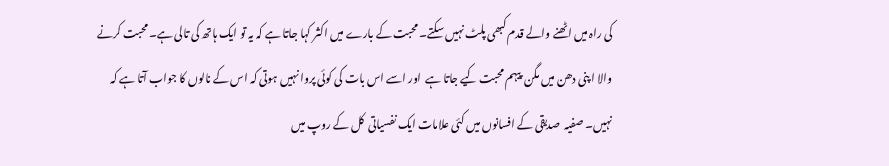کی راہ میں اٹھنے والے قدم کبھی پلٹ نہیں سکتے۔ محبت کے بارے میں اکثر کہا جاتا ہے کہ یہ تو ایک ہاتھ کی تالی ہے۔ محبت کرنے والا ا پنی دھن میں مگن  پیہم محبت کیے جاتا ہے  اور اسے اس بات کی کوئی پروا نہیں ہوتی کہ اس کے نالوں کا جواب آتا ہے کہ نہیں۔ صفیہ  صدیقی کے افسانوں میں کئی علامات ایک نفسیاتی  کل کے روپ میں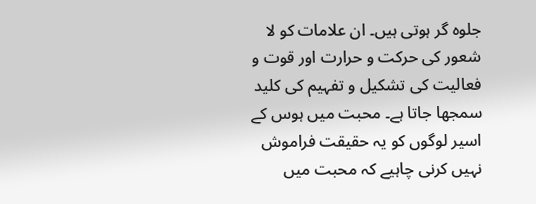جلوہ گر ہوتی ہیں۔ ان علامات کو لا شعور کی حرکت و حرارت اور قوت و فعالیت کی تشکیل و تفہیم کی کلید سمجھا جاتا ہے۔ محبت میں ہوس کے اسیر لوگوں کو یہ حقیقت فراموش نہیں کرنی چاہیے کہ محبت میں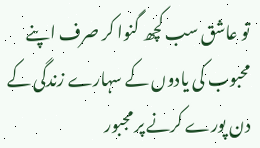تو عاشق سب کچھ گنوا کر صرف اپنے محبوب کی یادوں کے سہارے زندگی کے دن پورے کرنے پر مجبور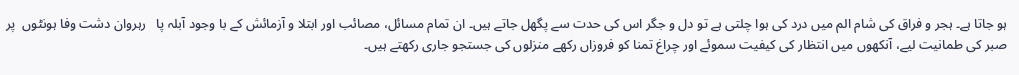ہو جاتا ہے۔ ہجر و فراق کی شام الم میں درد کی ہوا چلتی ہے تو دل و جگر اس کی حدت سے پگھل جاتے ہیں۔ ان تمام مسائل، مصائب اور ابتلا و آزمائش کے با وجود آبلہ پا   رہروان دشت وفا ہونٹوں  پر صبر کی طمانیت لیے، آنکھوں میں انتظار کی کیفیت سموئے اور چراغ تمنا کو فروزاں رکھے منزلوں کی جستجو جاری رکھتے ہیں۔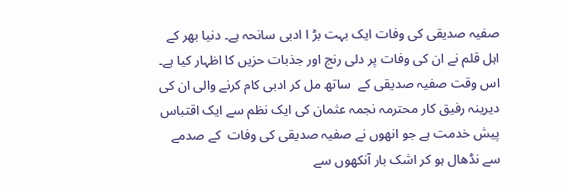صفیہ صدیقی کی وفات ایک بہت بڑ ا ادبی سانحہ ہے۔ دنیا بھر کے اہل قلم نے ان کی وفات پر دلی رنج اور جذبات حزیں کا اظہار کیا ہے۔ اس وقت صفیہ صدیقی کے  ساتھ مل کر ادبی کام کرنے والی ان کی دیرینہ رفیق کار محترمہ نجمہ عثمان کی ایک نظم سے ایک اقتباس  پیش خدمت ہے جو انھوں نے صفیہ صدیقی کی وفات  کے صدمے  سے نڈھال ہو کر اشک بار آنکھوں سے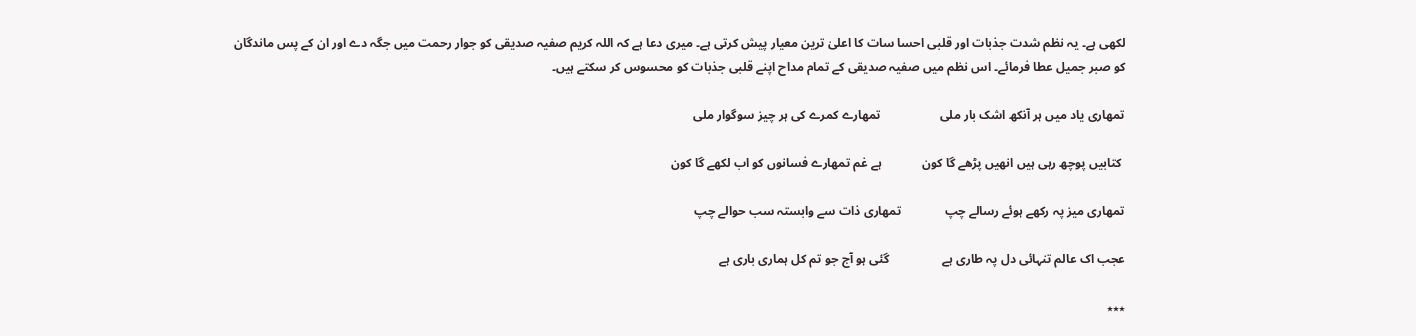لکھی ہے۔ یہ نظم شدت جذبات اور قلبی احسا سات کا اعلیٰ ترین معیار پیش کرتی ہے۔ میری دعا ہے کہ اللہ کریم صفیہ صدیقی کو جوار رحمت میں جگہ دے اور ان کے پس ماندگان کو صبر جمیل عطا فرمائے۔ اس نظم میں صفیہ صدیقی کے تمام مداح اپنے قلبی جذبات کو محسوس کر سکتے ہیں۔

تمھاری یاد میں ہر آنکھ اشک بار ملی                   تمھارے کمرے کی ہر چیز سوگوار ملی

 کتابیں پوچھ رہی ہیں انھیں پڑھے گا کون             ہے غم تمھارے فسانوں کو اب لکھے گا کون

تمھاری میز پہ رکھے ہوئے رسالے چپ              تمھاری ذات سے وابستہ سب حوالے چپ

عجب اک عالم تنہائی دل پہ طاری ہے                 گئی ہو آج جو تم کل ہماری باری ہے

٭٭٭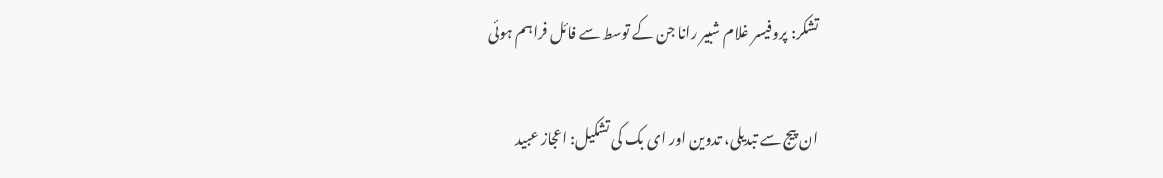تشکر: پروفیسر غلام شبیر رانا جن کے توسط سے فائل فراہم ہوئی

ان پیج سے تبدیلی، تدوین اور ای بک کی تشکیل: اعجاز عبید